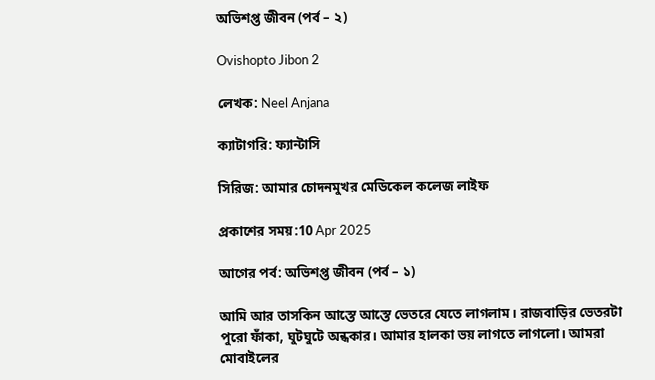অভিশপ্ত জীবন (পর্ব – ২)

Ovishopto Jibon 2

লেখক: Neel Anjana

ক্যাটাগরি: ফ্যান্টাসি

সিরিজ: আমার চোদনমুখর মেডিকেল কলেজ লাইফ

প্রকাশের সময়:10 Apr 2025

আগের পর্ব: অভিশপ্ত জীবন (পর্ব – ১)

আমি আর তাসকিন আস্তে আস্তে ভেতরে যেতে লাগলাম। রাজবাড়ির ভেতরটা পুরো ফাঁকা, ঘুটঘুটে অন্ধকার। আমার হালকা ভয় লাগতে লাগলো। আমরা মোবাইলের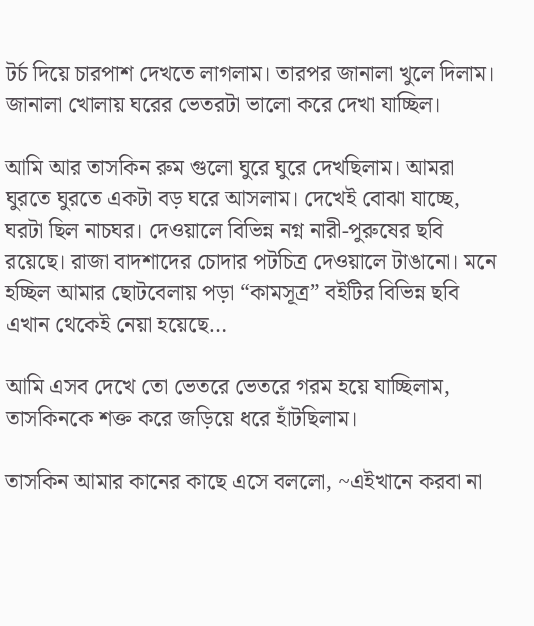টর্চ দিয়ে চারপাশ দেখতে লাগলাম। তারপর জানালা খুলে দিলাম। জানালা খোলায় ঘরের ভেতরটা ভালো করে দেখা যাচ্ছিল।

আমি আর তাসকিন রুম গুলো ঘুরে ঘুরে দেখছিলাম। আমরা ঘুরতে ঘুরতে একটা বড় ঘরে আসলাম। দেখেই বোঝা যাচ্ছে, ঘরটা ছিল নাচঘর। দেওয়ালে বিভিন্ন নগ্ন নারী-পুরুষের ছবি রয়েছে। রাজা বাদশাদের চোদার পটচিত্র দেওয়ালে টাঙানো। মনে হচ্ছিল আমার ছোটবেলায় পড়া “কামসূত্র” বইটির বিভিন্ন ছবি এখান থেকেই নেয়া হয়েছে…

আমি এসব দেখে তো ভেতরে ভেতরে গরম হয়ে যাচ্ছিলাম, তাসকিনকে শক্ত করে জড়িয়ে ধরে হাঁটছিলাম।

তাসকিন আমার কানের কাছে এসে বললো, ~এইখানে করবা না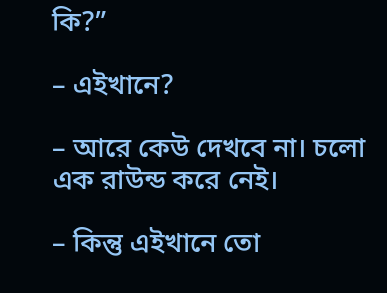কি?”

– এইখানে?

– আরে কেউ দেখবে না। চলো এক রাউন্ড করে নেই।

– কিন্তু এইখানে তো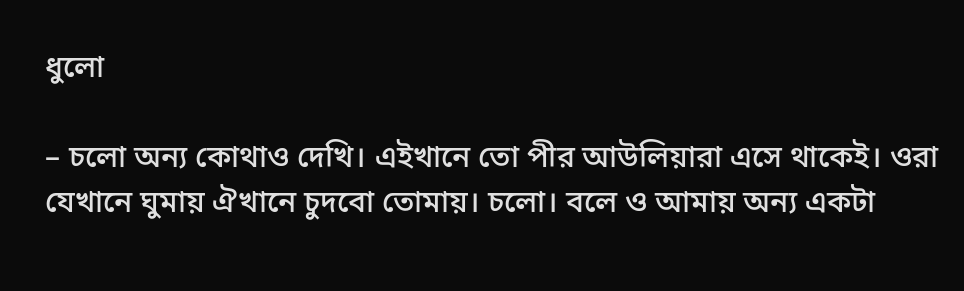ধুলো

– চলো অন্য কোথাও দেখি। এইখানে তো পীর আউলিয়ারা এসে থাকেই। ওরা যেখানে ঘুমায় ঐখানে চুদবো তোমায়। চলো। বলে ও আমায় অন্য একটা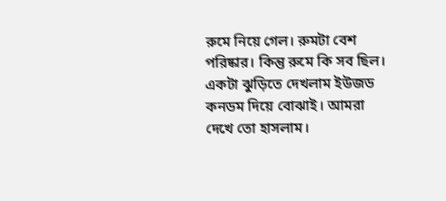রুমে নিয়ে গেল। রুমটা বেশ পরিষ্কার। কিন্তু রুমে কি সব ছিল। একটা ঝুড়িতে দেখলাম ইউজড কনডম দিয়ে বোঝাই। আমরা দেখে তো হাসলাম।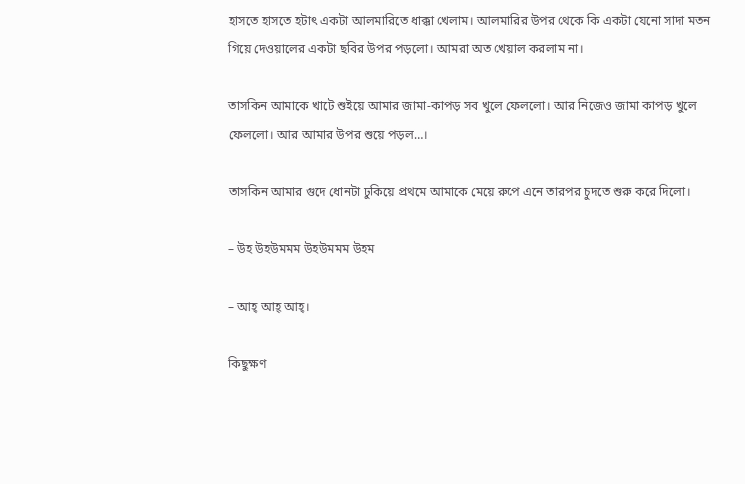হাসতে হাসতে হটাৎ একটা আলমারিতে ধাক্কা খেলাম। আলমারির উপর থেকে কি একটা যেনো সাদা মতন গিয়ে দেওয়ালের একটা ছবির উপর পড়লো। আমরা অত খেয়াল করলাম না।

তাসকিন আমাকে খাটে শুইয়ে আমার জামা-কাপড় সব খুলে ফেললো। আর নিজেও জামা কাপড় খুলে ফেললো। আর আমার উপর শুয়ে পড়ল…।

তাসকিন আমার গুদে ধোনটা ঢুকিয়ে প্রথমে আমাকে মেয়ে রুপে এনে তারপর চুদতে শুরু করে দিলো।

– উহ উহউমমম উহউমমম উহম

– আহ্ আহ্ আহ্।

কিছুক্ষণ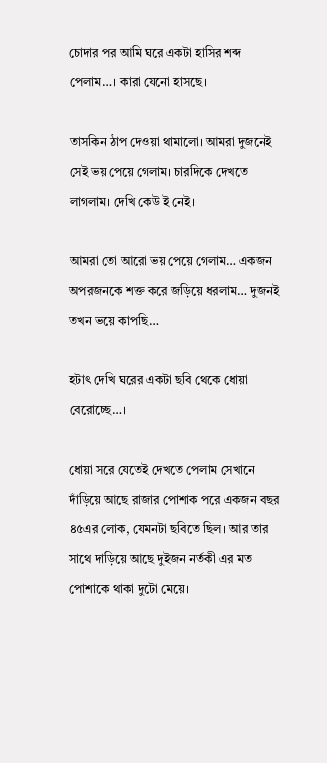চোদার পর আমি ঘরে একটা হাসির শব্দ পেলাম…। কারা যেনো হাসছে।

তাসকিন ঠাপ দেওয়া থামালো। আমরা দুজনেই সেই ভয় পেয়ে গেলাম। চারদিকে দেখতে লাগলাম। দেখি কেউ ই নেই।

আমরা তো আরো ভয় পেয়ে গেলাম… একজন অপরজনকে শক্ত করে জড়িয়ে ধরলাম… দুজনই তখন ভয়ে কাপছি…

হটাৎ দেখি ঘরের একটা ছবি থেকে ধোয়া বেরোচ্ছে…।

ধোয়া সরে যেতেই দেখতে পেলাম সেখানে দাঁড়িয়ে আছে রাজার পোশাক পরে একজন বছর ৪৫এর লোক, যেমনটা ছবিতে ছিল। আর তার সাথে দাড়িয়ে আছে দুইজন নর্তকী এর মত পোশাকে থাকা দুটো মেয়ে।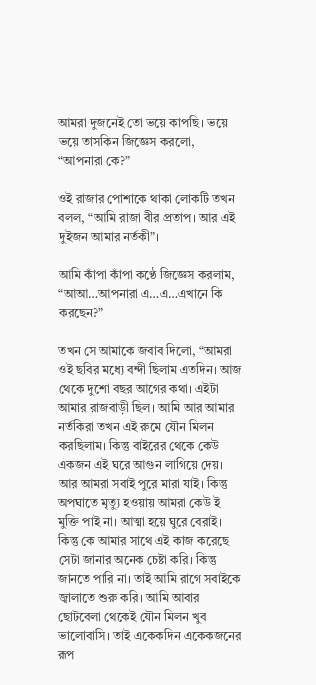আমরা দুজনেই তো ভয়ে কাপছি। ভয়ে ভয়ে তাসকিন জিজ্ঞেস করলো, “আপনারা কে?”

ওই রাজার পোশাকে থাকা লোকটি তখন বলল, “আমি রাজা বীর প্রতাপ। আর এই দুইজন আমার নর্তকী”।

আমি কাঁপা কাঁপা কণ্ঠে জিজ্ঞেস করলাম, “আআ…আপনারা এ…এ…এখানে কি করছেন?”

তখন সে আমাকে জবাব দিলো, “আমরা ওই ছবির মধ্যে বন্দী ছিলাম এতদিন। আজ থেকে দুশো বছর আগের কথা। এইটা আমার রাজবাড়ী ছিল। আমি আর আমার নর্তকিরা তখন এই রুমে যৌন মিলন করছিলাম। কিন্তু বাইরের থেকে কেউ একজন এই ঘরে আগুন লাগিয়ে দেয়। আর আমরা সবাই পুরে মারা যাই। কিন্তু অপঘাতে মৃত্যু হওয়ায় আমরা কেউ ই মুক্তি পাই না। আত্মা হয়ে ঘুরে বেরাই। কিন্তু কে আমার সাথে এই কাজ করেছে সেটা জানার অনেক চেষ্টা করি। কিন্তু জানতে পারি না। তাই আমি রাগে সবাইকে জ্বালাতে শুরু করি। আমি আবার ছোটবেলা থেকেই যৌন মিলন খুব ভালোবাসি। তাই একেকদিন একেকজনের রূপ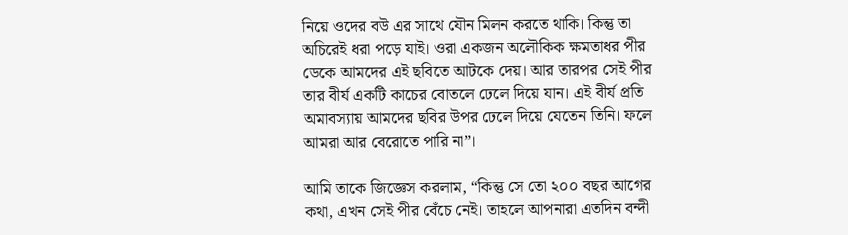নিয়ে ওদের বউ এর সাথে যৌন মিলন করতে থাকি। কিন্তু তা অচিরেই ধরা পড়ে যাই। ওরা একজন অলৌকিক ক্ষমতাধর পীর ডেকে আমদের এই ছবিতে আটকে দেয়। আর তারপর সেই পীর তার বীর্য একটি কাচের বোতলে ঢেলে দিয়ে যান। এই বীর্য প্রতি অমাবস্যায় আমদের ছবির উপর ঢেলে দিয়ে যেতেন তিনি। ফলে আমরা আর বেরোতে পারি না”।

আমি তাকে জিজ্ঞেস করলাম, “কিন্তু সে তো ২০০ বছর আগের কথা, এখন সেই পীর বেঁচে নেই। তাহলে আপনারা এতদিন বন্দী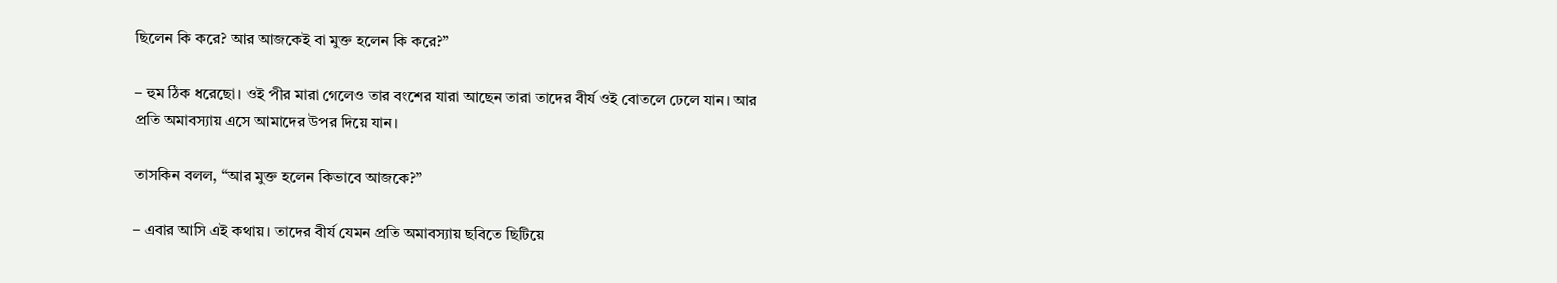ছিলেন কি করে? আর আজকেই বা মুক্ত হলেন কি করে?”

– হুম ঠিক ধরেছো। ওই পীর মারা গেলেও তার বংশের যারা আছেন তারা তাদের বীর্য ওই বোতলে ঢেলে যান। আর প্রতি অমাবস্যায় এসে আমাদের উপর দিয়ে যান।

তাসকিন বলল, “আর মুক্ত হলেন কিভাবে আজকে?”

– এবার আসি এই কথায়। তাদের বীর্য যেমন প্রতি অমাবস্যায় ছবিতে ছিটিয়ে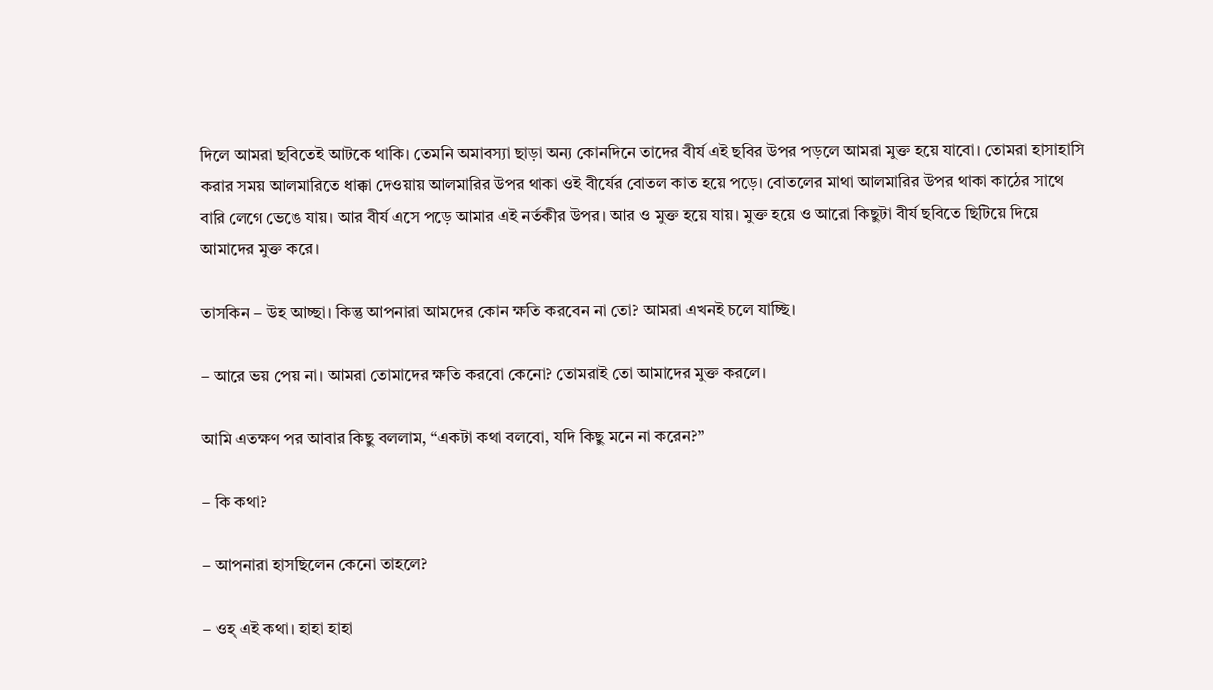দিলে আমরা ছবিতেই আটকে থাকি। তেমনি অমাবস্যা ছাড়া অন্য কোনদিনে তাদের বীর্য এই ছবির উপর পড়লে আমরা মুক্ত হয়ে যাবো। তোমরা হাসাহাসি করার সময় আলমারিতে ধাক্কা দেওয়ায় আলমারির উপর থাকা ওই বীর্যের বোতল কাত হয়ে পড়ে। বোতলের মাথা আলমারির উপর থাকা কাঠের সাথে বারি লেগে ভেঙে যায়। আর বীর্য এসে পড়ে আমার এই নর্তকীর উপর। আর ও মুক্ত হয়ে যায়। মুক্ত হয়ে ও আরো কিছুটা বীর্য ছবিতে ছিটিয়ে দিয়ে আমাদের মুক্ত করে।

তাসকিন – উহ আচ্ছা। কিন্তু আপনারা আমদের কোন ক্ষতি করবেন না তো? আমরা এখনই চলে যাচ্ছি।

– আরে ভয় পেয় না। আমরা তোমাদের ক্ষতি করবো কেনো? তোমরাই তো আমাদের মুক্ত করলে।

আমি এতক্ষণ পর আবার কিছু বললাম, “একটা কথা বলবো, যদি কিছু মনে না করেন?”

– কি কথা?

– আপনারা হাসছিলেন কেনো তাহলে?

– ওহ্ এই কথা। হাহা হাহা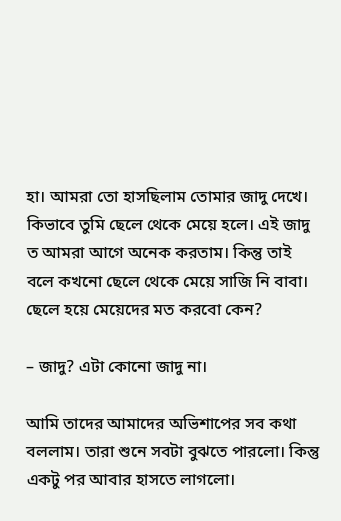হা। আমরা তো হাসছিলাম তোমার জাদু দেখে। কিভাবে তুমি ছেলে থেকে মেয়ে হলে। এই জাদু ত আমরা আগে অনেক করতাম। কিন্তু তাই বলে কখনো ছেলে থেকে মেয়ে সাজি নি বাবা। ছেলে হয়ে মেয়েদের মত করবো কেন?

– জাদু? এটা কোনো জাদু না।

আমি তাদের আমাদের অভিশাপের সব কথা বললাম। তারা শুনে সবটা বুঝতে পারলো। কিন্তু একটু পর আবার হাসতে লাগলো।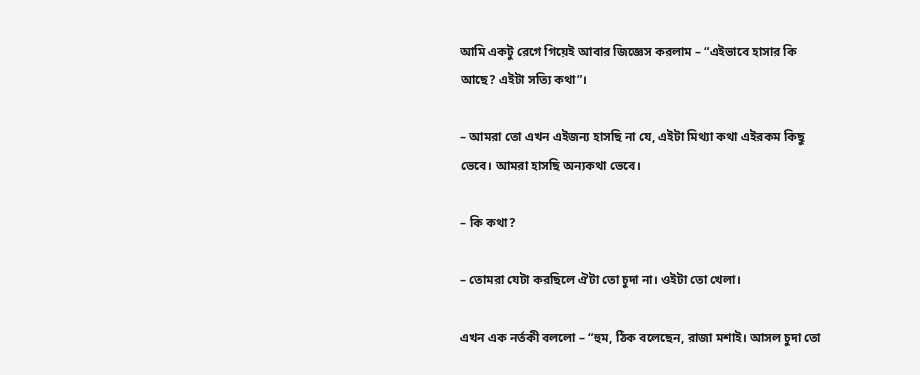আমি একটু রেগে গিয়েই আবার জিজ্ঞেস করলাম – “এইভাবে হাসার কি আছে? এইটা সত্যি কথা”।

– আমরা তো এখন এইজন্য হাসছি না যে, এইটা মিথ্যা কথা এইরকম কিছু ভেবে। আমরা হাসছি অন্যকথা ভেবে।

– কি কথা?

– তোমরা যেটা করছিলে ঐটা তো চুদা না। ওইটা তো খেলা।

এখন এক নর্তকী বললো – “হুম, ঠিক বলেছেন, রাজা মশাই। আসল চুদা তো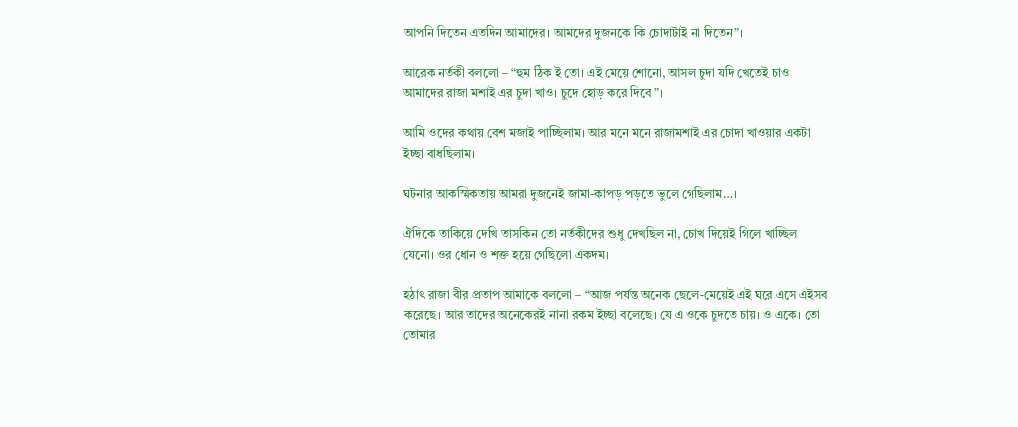আপনি দিতেন এতদিন আমাদের। আমদের দুজনকে কি চোদাটাই না দিতেন”।

আরেক নর্তকী বললো – “হুম ঠিক ই তো। এই মেয়ে শোনো, আসল চুদা যদি খেতেই চাও আমাদের রাজা মশাই এর চুদা খাও। চুদে হোড় করে দিবে”।

আমি ওদের কথায় বেশ মজাই পাচ্ছিলাম। আর মনে মনে রাজামশাই এর চোদা খাওয়ার একটা ইচ্ছা বাধছিলাম।

ঘটনার আকস্মিকতায় আমরা দুজনেই জামা-কাপড় পড়তে ভুলে গেছিলাম…।

ঐদিকে তাকিয়ে দেখি তাসকিন তো নর্তকীদের শুধু দেখছিল না, চোখ দিয়েই গিলে খাচ্ছিল যেনো। ওর ধোন ও শক্ত হয়ে গেছিলো একদম।

হঠাৎ রাজা বীর প্রতাপ আমাকে বললো – “আজ পর্যন্ত অনেক ছেলে-মেয়েই এই ঘরে এসে এইসব করেছে। আর তাদের অনেকেরই নানা রকম ইচ্ছা বলেছে। যে এ ওকে চুদতে চায়। ও একে। তো তোমার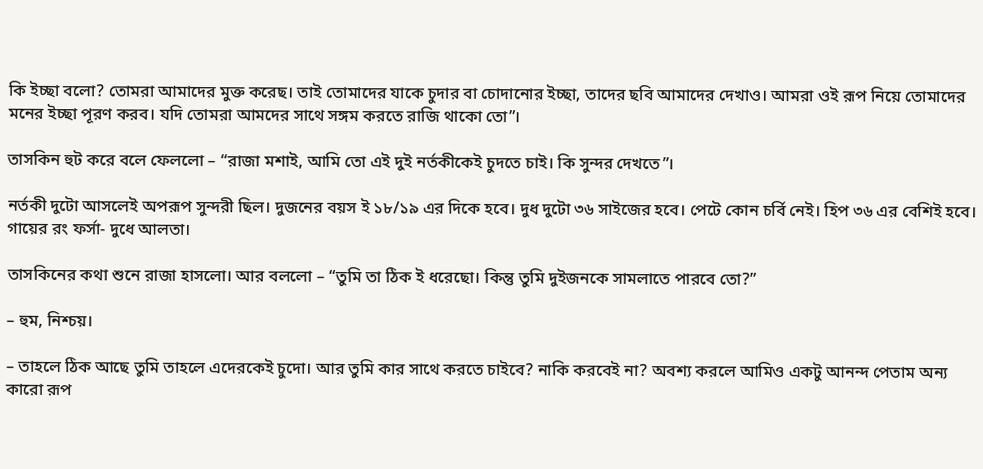কি ইচ্ছা বলো? তোমরা আমাদের মুক্ত করেছ। তাই তোমাদের যাকে চুদার বা চোদানোর ইচ্ছা, তাদের ছবি আমাদের দেখাও। আমরা ওই রূপ নিয়ে তোমাদের মনের ইচ্ছা পূরণ করব। যদি তোমরা আমদের সাথে সঙ্গম করতে রাজি থাকো তো”।

তাসকিন হুট করে বলে ফেললো – “রাজা মশাই, আমি তো এই দুই নর্তকীকেই চুদতে চাই। কি সুন্দর দেখতে”।

নর্তকী দুটো আসলেই অপরূপ সুন্দরী ছিল। দুজনের বয়স ই ১৮/১৯ এর দিকে হবে। দুধ দুটো ৩৬ সাইজের হবে। পেটে কোন চর্বি নেই। হিপ ৩৬ এর বেশিই হবে। গায়ের রং ফর্সা- দুধে আলতা।

তাসকিনের কথা শুনে রাজা হাসলো। আর বললো – “তুমি তা ঠিক ই ধরেছো। কিন্তু তুমি দুইজনকে সামলাতে পারবে তো?”

– হুম, নিশ্চয়।

– তাহলে ঠিক আছে তুমি তাহলে এদেরকেই চুদো। আর তুমি কার সাথে করতে চাইবে? নাকি করবেই না? অবশ্য করলে আমিও একটু আনন্দ পেতাম অন্য কারো রূপ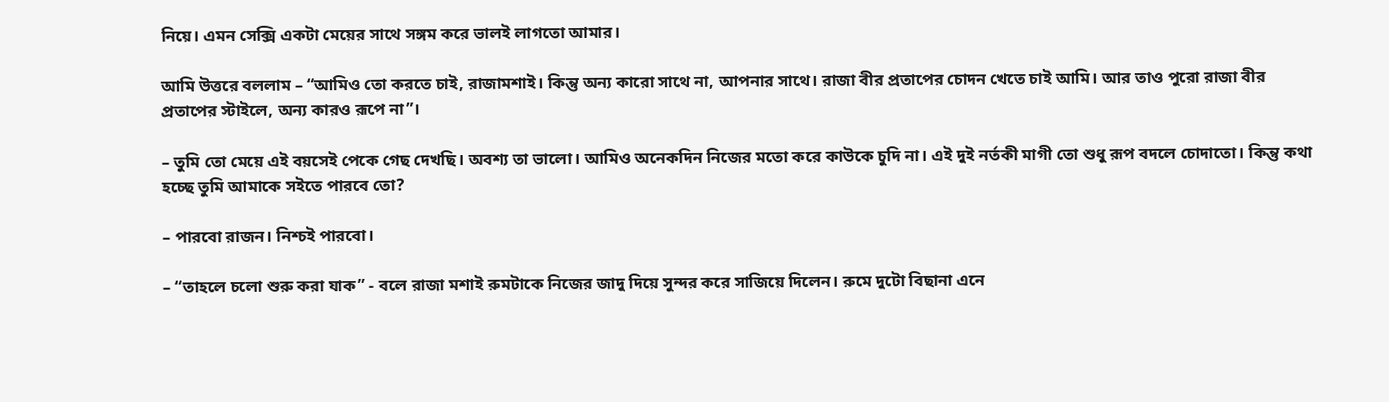নিয়ে। এমন সেক্সি একটা মেয়ের সাথে সঙ্গম করে ভালই লাগতো আমার।

আমি উত্তরে বললাম – “আমিও তো করতে চাই, রাজামশাই। কিন্তু অন্য কারো সাথে না, আপনার সাথে। রাজা বীর প্রতাপের চোদন খেতে চাই আমি। আর তাও পুরো রাজা বীর প্রতাপের স্টাইলে, অন্য কারও রূপে না”।

– তুমি তো মেয়ে এই বয়সেই পেকে গেছ দেখছি। অবশ্য তা ভালো। আমিও অনেকদিন নিজের মতো করে কাউকে চুদি না। এই দুই নর্তকী মাগী তো শুধু রূপ বদলে চোদাতো। কিন্তু কথা হচ্ছে তুমি আমাকে সইতে পারবে তো?

– পারবো রাজন। নিশ্চই পারবো।

– “তাহলে চলো শুরু করা যাক” - বলে রাজা মশাই রুমটাকে নিজের জাদু দিয়ে সুন্দর করে সাজিয়ে দিলেন। রুমে দুটো বিছানা এনে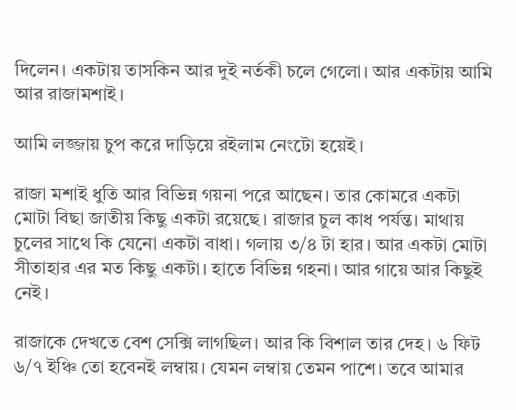দিলেন। একটায় তাসকিন আর দুই নর্তকী চলে গেলো। আর একটায় আমি আর রাজামশাই।

আমি লজ্জায় চুপ করে দাড়িয়ে রইলাম নেংটো হয়েই।

রাজা মশাই ধুতি আর বিভিন্ন গয়না পরে আছেন। তার কোমরে একটা মোটা বিছা জাতীয় কিছু একটা রয়েছে। রাজার চুল কাধ পর্যন্ত। মাথায় চুলের সাথে কি যেনো একটা বাধা। গলায় ৩/৪ টা হার। আর একটা মোটা সীতাহার এর মত কিছু একটা। হাতে বিভিন্ন গহনা। আর গায়ে আর কিছুই নেই।

রাজাকে দেখতে বেশ সেক্সি লাগছিল। আর কি বিশাল তার দেহ। ৬ ফিট ৬/৭ ইঞ্চি তো হবেনই লম্বায়। যেমন লম্বায় তেমন পাশে। তবে আমার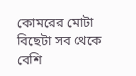কোমরের মোটা বিছেটা সব থেকে বেশি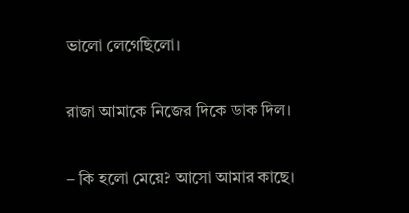ভালো লেগেছিলো।

রাজা আমাকে নিজের দিকে ডাক দিল।

– কি হলো মেয়ে? আসো আমার কাছে।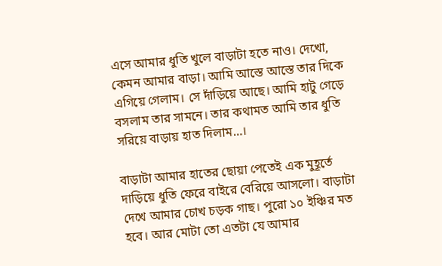এসে আমার ধুতি খুলে বাড়াটা হতে নাও। দেখো, কেমন আমার বাড়া। আমি আস্তে আস্তে তার দিকে এগিয়ে গেলাম। সে দাঁড়িয়ে আছে। আমি হাটু গেড়ে বসলাম তার সামনে। তার কথামত আমি তার ধুতি সরিয়ে বাড়ায় হাত দিলাম…।

বাড়াটা আমার হাতের ছোয়া পেতেই এক মুহূর্তে দাড়িয়ে ধুতি ফেরে বাইরে বেরিয়ে আসলো। বাড়াটা দেখে আমার চোখ চড়ক গাছ। পুরো ১০ ইঞ্চির মত হবে। আর মোটা তো এতটা যে আমার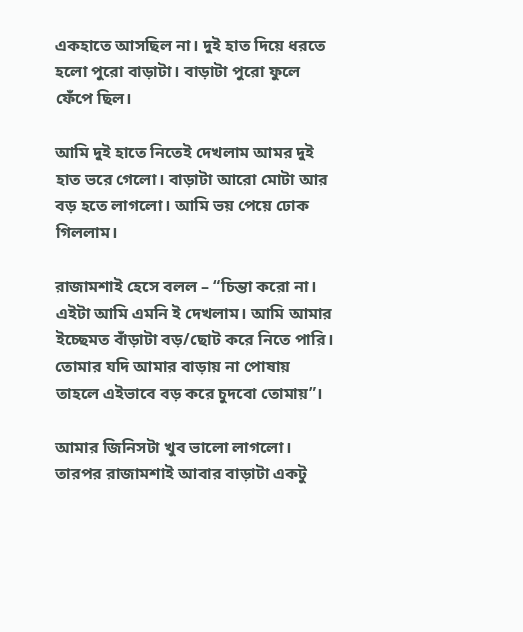একহাতে আসছিল না। দুই হাত দিয়ে ধরতে হলো পুরো বাড়াটা। বাড়াটা পুরো ফুলে ফেঁপে ছিল।

আমি দুই হাতে নিতেই দেখলাম আমর দুই হাত ভরে গেলো। বাড়াটা আরো মোটা আর বড় হতে লাগলো। আমি ভয় পেয়ে ঢোক গিললাম।

রাজামশাই হেসে বলল – “চিন্তা করো না। এইটা আমি এমনি ই দেখলাম। আমি আমার ইচ্ছেমত বাঁড়াটা বড়/ছোট করে নিতে পারি। তোমার যদি আমার বাড়ায় না পোষায় তাহলে এইভাবে বড় করে চুদবো তোমায়”।

আমার জিনিসটা খুব ভালো লাগলো। তারপর রাজামশাই আবার বাড়াটা একটু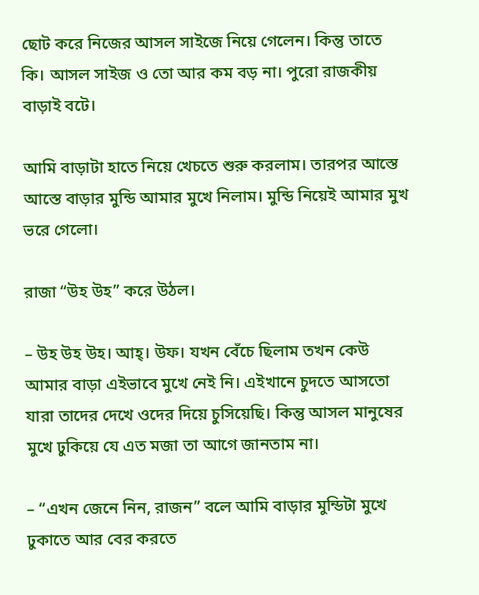ছোট করে নিজের আসল সাইজে নিয়ে গেলেন। কিন্তু তাতে কি। আসল সাইজ ও তো আর কম বড় না। পুরো রাজকীয় বাড়াই বটে।

আমি বাড়াটা হাতে নিয়ে খেচতে শুরু করলাম। তারপর আস্তে আস্তে বাড়ার মুন্ডি আমার মুখে নিলাম। মুন্ডি নিয়েই আমার মুখ ভরে গেলো।

রাজা “উহ উহ” করে উঠল।

– উহ উহ উহ। আহ্। উফ। যখন বেঁচে ছিলাম তখন কেউ আমার বাড়া এইভাবে মুখে নেই নি। এইখানে চুদতে আসতো যারা তাদের দেখে ওদের দিয়ে চুসিয়েছি। কিন্তু আসল মানুষের মুখে ঢুকিয়ে যে এত মজা তা আগে জানতাম না।

– “এখন জেনে নিন, রাজন” বলে আমি বাড়ার মুন্ডিটা মুখে ঢুকাতে আর বের করতে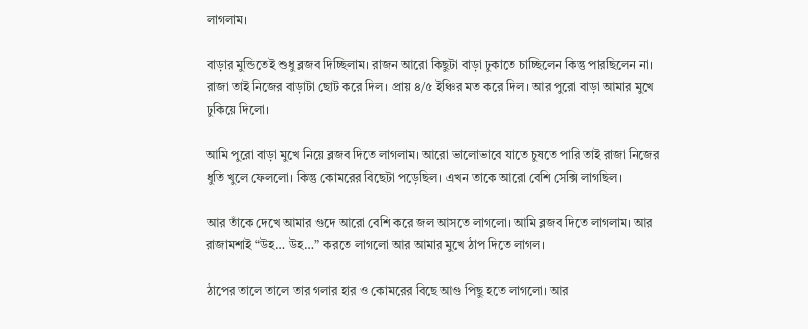লাগলাম।

বাড়ার মুন্ডিতেই শুধু ব্লজব দিচ্ছিলাম। রাজন আরো কিছুটা বাড়া ঢুকাতে চাচ্ছিলেন কিন্তু পারছিলেন না। রাজা তাই নিজের বাড়াটা ছোট করে দিল। প্রায় ৪/৫ ইঞ্চির মত করে দিল। আর পুরো বাড়া আমার মুখে ঢুকিয়ে দিলো।

আমি পুরো বাড়া মুখে নিয়ে ব্লজব দিতে লাগলাম। আরো ভালোভাবে যাতে চুষতে পারি তাই রাজা নিজের ধুতি খুলে ফেললো। কিন্তু কোমরের বিছেটা পড়েছিল। এখন তাকে আরো বেশি সেক্সি লাগছিল।

আর তাঁকে দেখে আমার গুদে আরো বেশি করে জল আসতে লাগলো। আমি ব্লজব দিতে লাগলাম। আর রাজামশাই “উহ… উহ…” করতে লাগলো আর আমার মুখে ঠাপ দিতে লাগল।

ঠাপের তালে তালে তার গলার হার ও কোমরের বিছে আগু পিছু হতে লাগলো। আর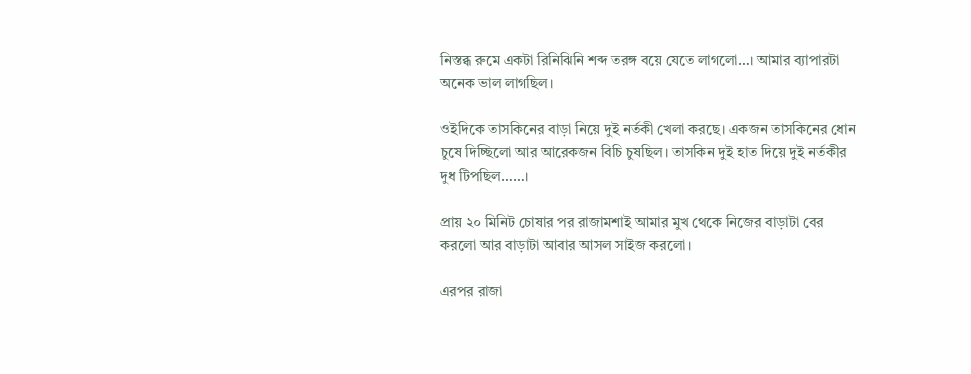নিস্তব্ধ রুমে একটা রিনিঝিনি শব্দ তরঙ্গ বয়ে যেতে লাগলো…। আমার ব্যাপারটা অনেক ভাল লাগছিল।

ওইদিকে তাসকিনের বাড়া নিয়ে দুই নর্তকী খেলা করছে। একজন তাসকিনের ধোন চুষে দিচ্ছিলো আর আরেকজন বিচি চুষছিল। তাসকিন দুই হাত দিয়ে দুই নর্তকীর দুধ টিপছিল……।

প্রায় ২০ মিনিট চোষার পর রাজামশাই আমার মুখ থেকে নিজের বাড়াটা বের করলো আর বাড়াটা আবার আসল সাইজ করলো।

এরপর রাজা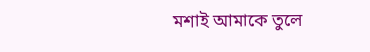মশাই আমাকে তুলে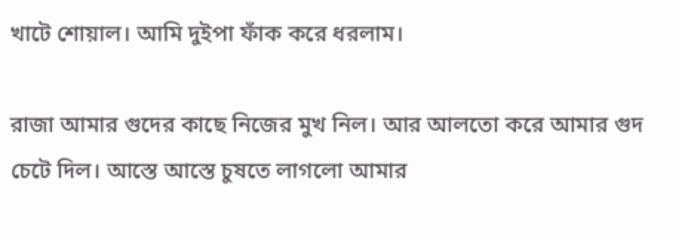খাটে শোয়াল। আমি দুইপা ফাঁক করে ধরলাম।

রাজা আমার গুদের কাছে নিজের মুখ নিল। আর আলতো করে আমার গুদ চেটে দিল। আস্তে আস্তে চুষতে লাগলো আমার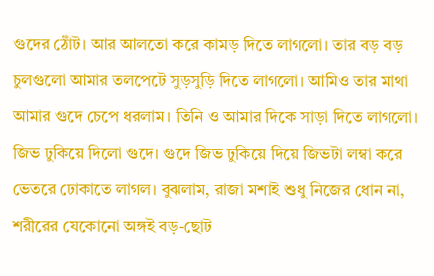গুদের ঠোঁট। আর আলতো করে কামড় দিতে লাগলো। তার বড় বড় চুলগুলো আমার তলপেটে সুড়সুড়ি দিতে লাগলো। আমিও তার মাথা আমার গুদে চেপে ধরলাম। তিনি ও আমার দিকে সাড়া দিতে লাগলো। জিভ ঢুকিয়ে দিলো গুদে। গুদে জিভ ঢুকিয়ে দিয়ে জিভটা লম্বা করে ভেতরে ঢোকাতে লাগল। বুঝলাম, রাজা মশাই শুধু নিজের ধোন না, শরীরের যেকোনো অঙ্গই বড়-ছোট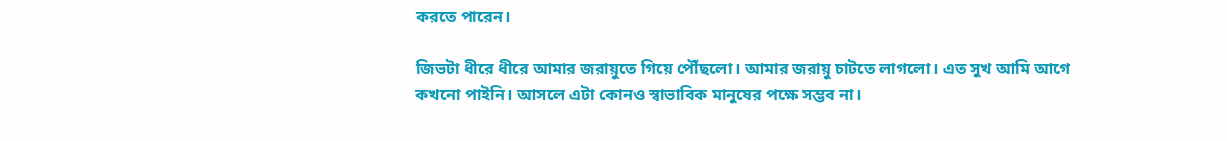করতে পারেন।

জিভটা ধীরে ধীরে আমার জরায়ুতে গিয়ে পৌঁছলো। আমার জরায়ু চাটতে লাগলো। এত সুখ আমি আগে কখনো পাইনি। আসলে এটা কোনও স্বাভাবিক মানুষের পক্ষে সম্ভব না।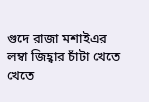গুদে রাজা মশাইএর লম্বা জিহ্বার চাঁটা খেতে খেতে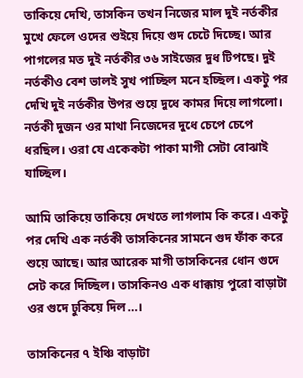তাকিয়ে দেখি, তাসকিন তখন নিজের মাল দুই নর্তকীর মুখে ফেলে ওদের শুইয়ে দিয়ে গুদ চেটে দিচ্ছে। আর পাগলের মত দুই নর্তকীর ৩৬ সাইজের দুধ টিপছে। দুই নর্তকীও বেশ ভালই সুখ পাচ্ছিল মনে হচ্ছিল। একটু পর দেখি দুই নর্তকীর উপর শুয়ে দুধে কামর দিয়ে লাগলো। নর্তকী দুজন ওর মাথা নিজেদের দুধে চেপে চেপে ধরছিল। ওরা যে একেকটা পাকা মাগী সেটা বোঝাই যাচ্ছিল।

আমি তাকিয়ে তাকিয়ে দেখতে লাগলাম কি করে। একটু পর দেখি এক নর্তকী তাসকিনের সামনে গুদ ফাঁক করে শুয়ে আছে। আর আরেক মাগী তাসকিনের ধোন গুদে সেট করে দিচ্ছিল। তাসকিনও এক ধাক্কায় পুরো বাড়াটা ওর গুদে ঢুকিয়ে দিল…।

তাসকিনের ৭ ইঞ্চি বাড়াটা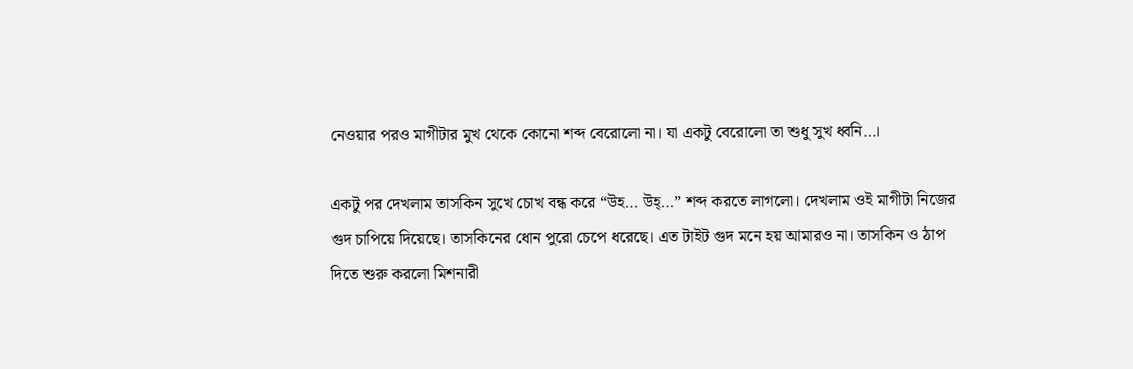নেওয়ার পরও মাগীটার মুখ থেকে কোনো শব্দ বেরোলো না। যা একটু বেরোলো তা শুধু সুখ ধ্বনি…।

একটু পর দেখলাম তাসকিন সুখে চোখ বন্ধ করে “উহ… উহ্…” শব্দ করতে লাগলো। দেখলাম ওই মাগীটা নিজের গুদ চাপিয়ে দিয়েছে। তাসকিনের ধোন পুরো চেপে ধরেছে। এত টাইট গুদ মনে হয় আমারও না। তাসকিন ও ঠাপ দিতে শুরু করলো মিশনারী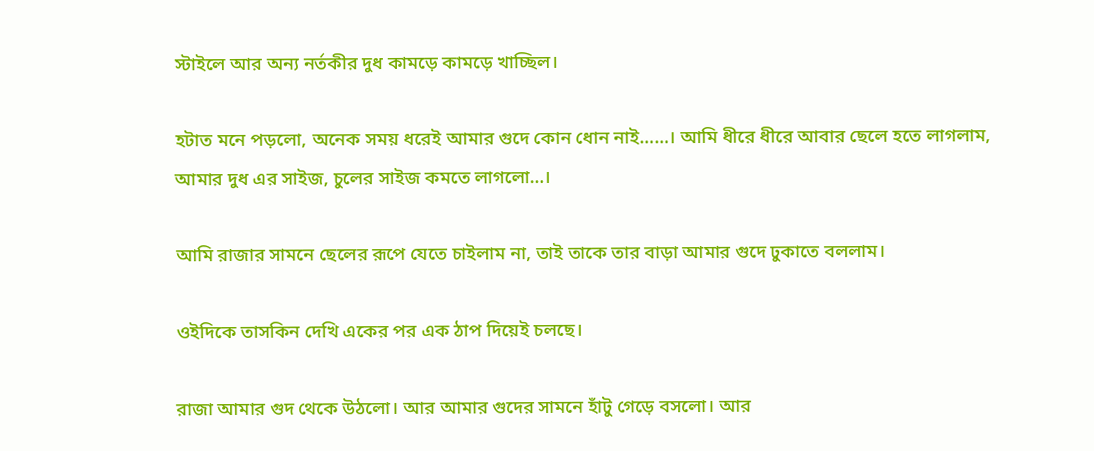স্টাইলে আর অন্য নর্তকীর দুধ কামড়ে কামড়ে খাচ্ছিল।

হটাত মনে পড়লো, অনেক সময় ধরেই আমার গুদে কোন ধোন নাই……। আমি ধীরে ধীরে আবার ছেলে হতে লাগলাম, আমার দুধ এর সাইজ, চুলের সাইজ কমতে লাগলো…।

আমি রাজার সামনে ছেলের রূপে যেতে চাইলাম না, তাই তাকে তার বাড়া আমার গুদে ঢুকাতে বললাম।

ওইদিকে তাসকিন দেখি একের পর এক ঠাপ দিয়েই চলছে।

রাজা আমার গুদ থেকে উঠলো। আর আমার গুদের সামনে হাঁটু গেড়ে বসলো। আর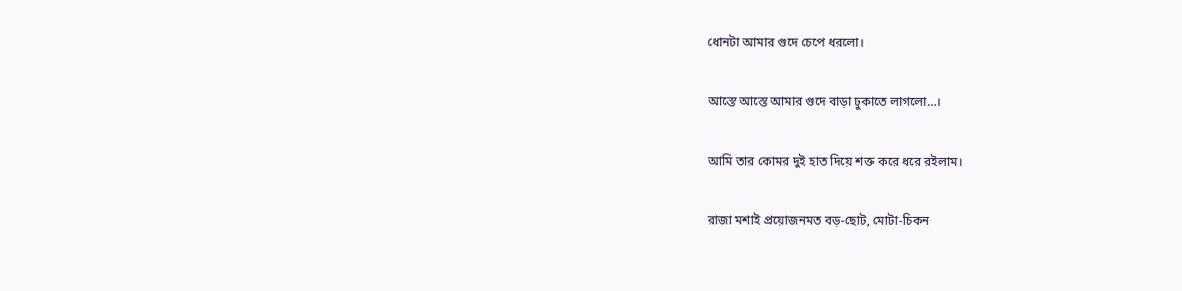ধোনটা আমার গুদে চেপে ধরলো।

আস্তে আস্তে আমার গুদে বাড়া ঢুকাতে লাগলো…।

আমি তার কোমর দুই হাত দিয়ে শক্ত করে ধরে রইলাম।

রাজা মশাই প্রয়োজনমত বড়-ছোট, মোটা-চিকন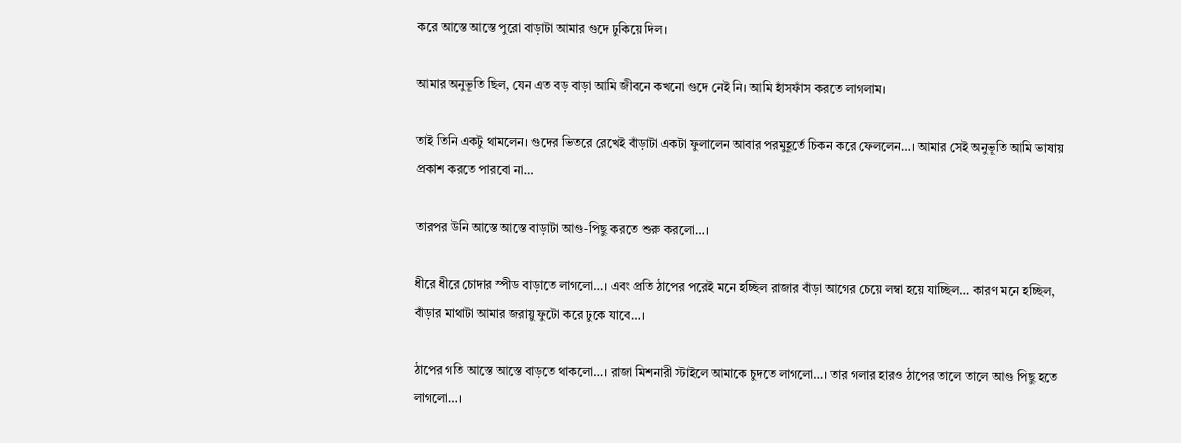করে আস্তে আস্তে পুরো বাড়াটা আমার গুদে ঢুকিয়ে দিল।

আমার অনুভূতি ছিল, যেন এত বড় বাড়া আমি জীবনে কখনো গুদে নেই নি। আমি হাঁসফাঁস করতে লাগলাম।

তাই তিনি একটু থামলেন। গুদের ভিতরে রেখেই বাঁড়াটা একটা ফুলালেন আবার পরমুহূর্তে চিকন করে ফেললেন…। আমার সেই অনুভূতি আমি ভাষায় প্রকাশ করতে পারবো না…

তারপর উনি আস্তে আস্তে বাড়াটা আগু-পিছু করতে শুরু করলো…।

ধীরে ধীরে চোদার স্পীড বাড়াতে লাগলো…। এবং প্রতি ঠাপের পরেই মনে হচ্ছিল রাজার বাঁড়া আগের চেয়ে লম্বা হয়ে যাচ্ছিল… কারণ মনে হচ্ছিল, বাঁড়ার মাথাটা আমার জরায়ু ফুটো করে ঢুকে যাবে…।

ঠাপের গতি আস্তে আস্তে বাড়তে থাকলো…। রাজা মিশনারী স্টাইলে আমাকে চুদতে লাগলো…। তার গলার হারও ঠাপের তালে তালে আগু পিছু হতে লাগলো…।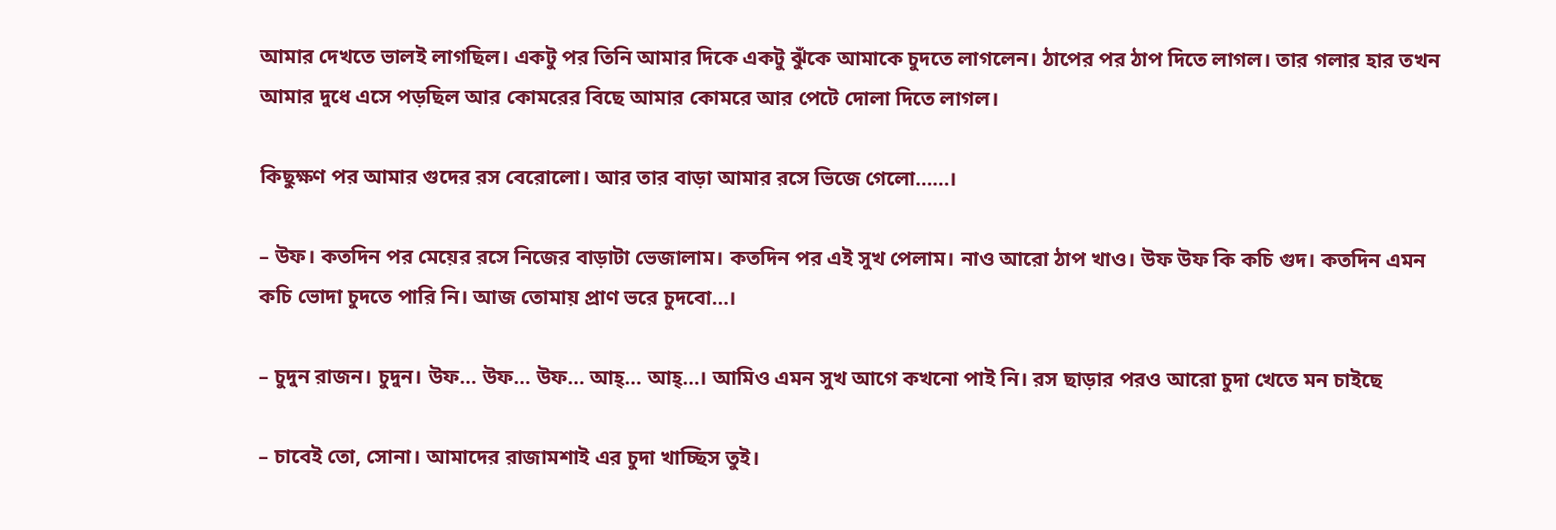আমার দেখতে ভালই লাগছিল। একটু পর তিনি আমার দিকে একটু ঝুঁকে আমাকে চুদতে লাগলেন। ঠাপের পর ঠাপ দিতে লাগল। তার গলার হার তখন আমার দুধে এসে পড়ছিল আর কোমরের বিছে আমার কোমরে আর পেটে দোলা দিতে লাগল।

কিছুক্ষণ পর আমার গুদের রস বেরোলো। আর তার বাড়া আমার রসে ভিজে গেলো……।

– উফ। কতদিন পর মেয়ের রসে নিজের বাড়াটা ভেজালাম। কতদিন পর এই সুখ পেলাম। নাও আরো ঠাপ খাও। উফ উফ কি কচি গুদ। কতদিন এমন কচি ভোদা চুদতে পারি নি। আজ তোমায় প্রাণ ভরে চুদবো…।

– চুদুন রাজন। চুদুন। উফ… উফ… উফ… আহ্… আহ্…। আমিও এমন সুখ আগে কখনো পাই নি। রস ছাড়ার পরও আরো চুদা খেতে মন চাইছে

– চাবেই তো, সোনা। আমাদের রাজামশাই এর চুদা খাচ্ছিস তুই।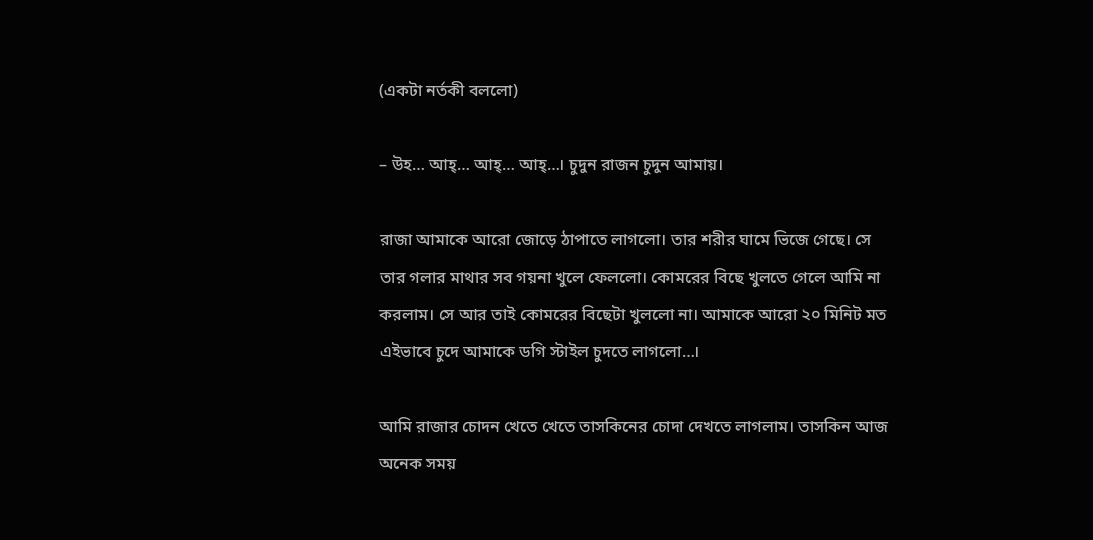(একটা নর্তকী বললো)

– উহ… আহ্… আহ্… আহ্…। চুদুন রাজন চুদুন আমায়।

রাজা আমাকে আরো জোড়ে ঠাপাতে লাগলো। তার শরীর ঘামে ভিজে গেছে। সে তার গলার মাথার সব গয়না খুলে ফেললো। কোমরের বিছে খুলতে গেলে আমি না করলাম। সে আর তাই কোমরের বিছেটা খুললো না। আমাকে আরো ২০ মিনিট মত এইভাবে চুদে আমাকে ডগি স্টাইল চুদতে লাগলো…।

আমি রাজার চোদন খেতে খেতে তাসকিনের চোদা দেখতে লাগলাম। তাসকিন আজ অনেক সময়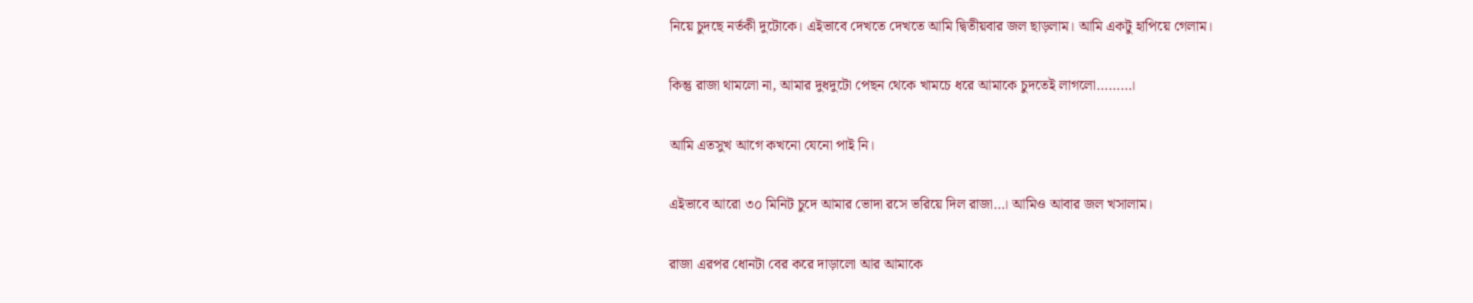নিয়ে চুদছে নর্তকী দুটোকে। এইভাবে দেখতে দেখতে আমি দ্বিতীয়বার জল ছাড়লাম। আমি একটু হাপিয়ে গেলাম।

কিন্তু রাজা থামলো না, আমার দুধদুটো পেছন থেকে খামচে ধরে আমাকে চুদতেই লাগলো………।

আমি এতসুখ আগে কখনো যেনো পাই নি।

এইভাবে আরো ৩০ মিনিট চুদে আমার ভোদা রসে ভরিয়ে দিল রাজা…। আমিও আবার জল খসালাম।

রাজা এরপর ধোনটা বের করে দাড়ালো আর আমাকে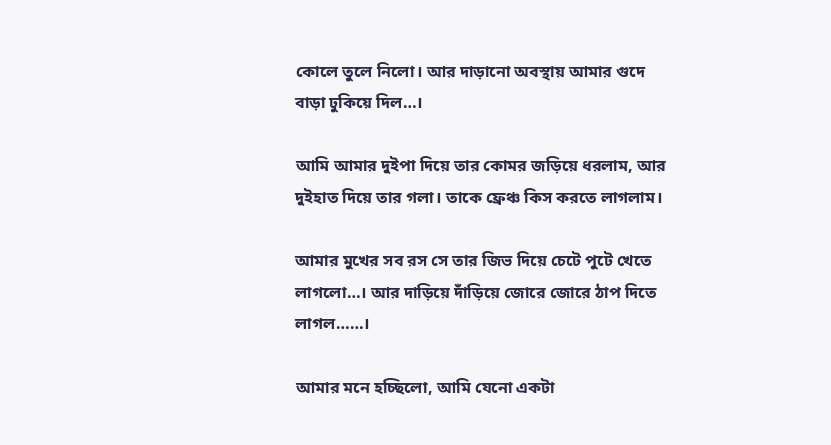কোলে তুলে নিলো। আর দাড়ানো অবস্থায় আমার গুদে বাড়া ঢুকিয়ে দিল…।

আমি আমার দুইপা দিয়ে তার কোমর জড়িয়ে ধরলাম, আর দুইহাত দিয়ে তার গলা। তাকে ফ্রেঞ্চ কিস করতে লাগলাম।

আমার মুখের সব রস সে তার জিভ দিয়ে চেটে পুটে খেতে লাগলো…। আর দাড়িয়ে দাঁড়িয়ে জোরে জোরে ঠাপ দিতে লাগল……।

আমার মনে হচ্ছিলো, আমি যেনো একটা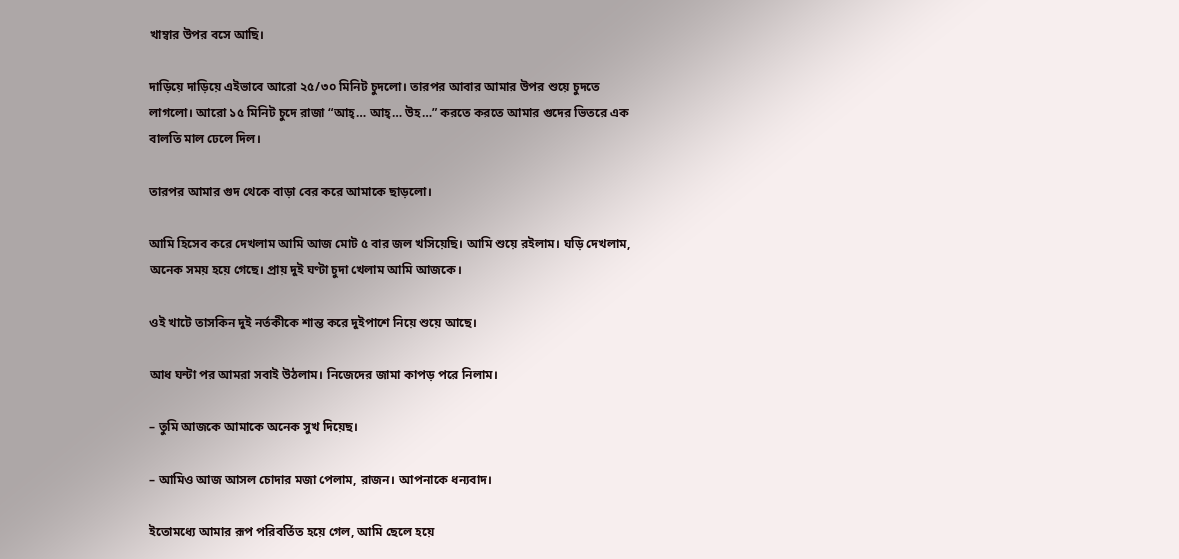খাম্বার উপর বসে আছি।

দাড়িয়ে দাড়িয়ে এইভাবে আরো ২৫/৩০ মিনিট চুদলো। তারপর আবার আমার উপর শুয়ে চুদতে লাগলো। আরো ১৫ মিনিট চুদে রাজা “আহ্… আহ্… উহ…” করতে করতে আমার গুদের ভিতরে এক বালতি মাল ঢেলে দিল।

তারপর আমার গুদ থেকে বাড়া বের করে আমাকে ছাড়লো।

আমি হিসেব করে দেখলাম আমি আজ মোট ৫ বার জল খসিয়েছি। আমি শুয়ে রইলাম। ঘড়ি দেখলাম, অনেক সময় হয়ে গেছে। প্রায় দুই ঘণ্টা চুদা খেলাম আমি আজকে।

ওই খাটে তাসকিন দুই নর্তকীকে শান্ত করে দুইপাশে নিয়ে শুয়ে আছে।

আধ ঘন্টা পর আমরা সবাই উঠলাম। নিজেদের জামা কাপড় পরে নিলাম।

– তুমি আজকে আমাকে অনেক সুখ দিয়েছ।

– আমিও আজ আসল চোদার মজা পেলাম, রাজন। আপনাকে ধন্যবাদ।

ইতোমধ্যে আমার রূপ পরিবর্তিত হয়ে গেল, আমি ছেলে হয়ে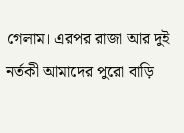গেলাম। এরপর রাজা আর দুই নর্তকী আমাদের পুরো বাড়ি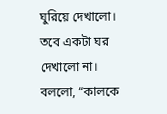ঘুরিয়ে দেখালো। তবে একটা ঘর দেখালো না। বললো, “কালকে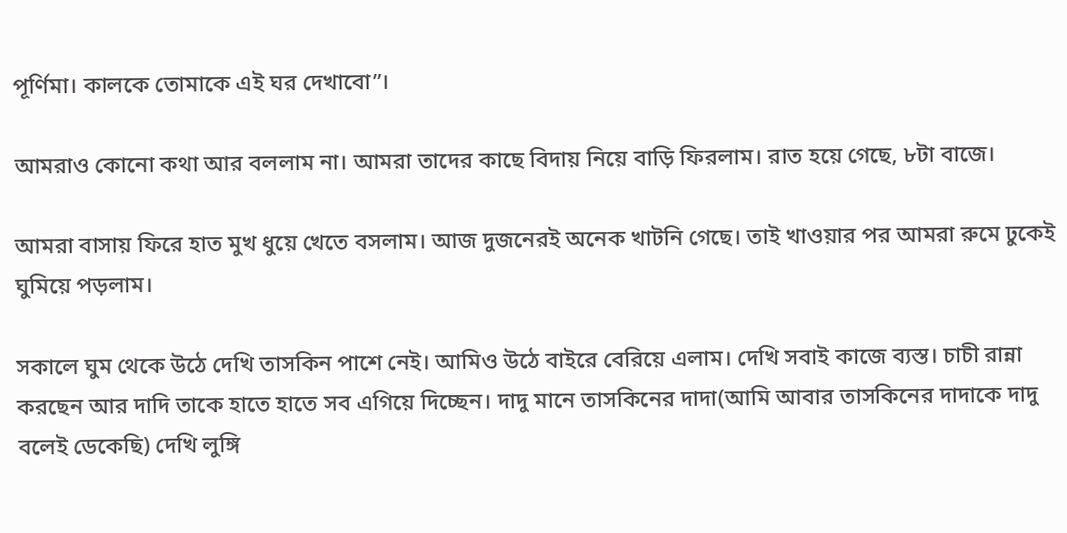পূর্ণিমা। কালকে তোমাকে এই ঘর দেখাবো”।

আমরাও কোনো কথা আর বললাম না। আমরা তাদের কাছে বিদায় নিয়ে বাড়ি ফিরলাম। রাত হয়ে গেছে, ৮টা বাজে।

আমরা বাসায় ফিরে হাত মুখ ধুয়ে খেতে বসলাম। আজ দুজনেরই অনেক খাটনি গেছে। তাই খাওয়ার পর আমরা রুমে ঢুকেই ঘুমিয়ে পড়লাম।

সকালে ঘুম থেকে উঠে দেখি তাসকিন পাশে নেই। আমিও উঠে বাইরে বেরিয়ে এলাম। দেখি সবাই কাজে ব্যস্ত। চাচী রান্না করছেন আর দাদি তাকে হাতে হাতে সব এগিয়ে দিচ্ছেন। দাদু মানে তাসকিনের দাদা(আমি আবার তাসকিনের দাদাকে দাদু বলেই ডেকেছি) দেখি লুঙ্গি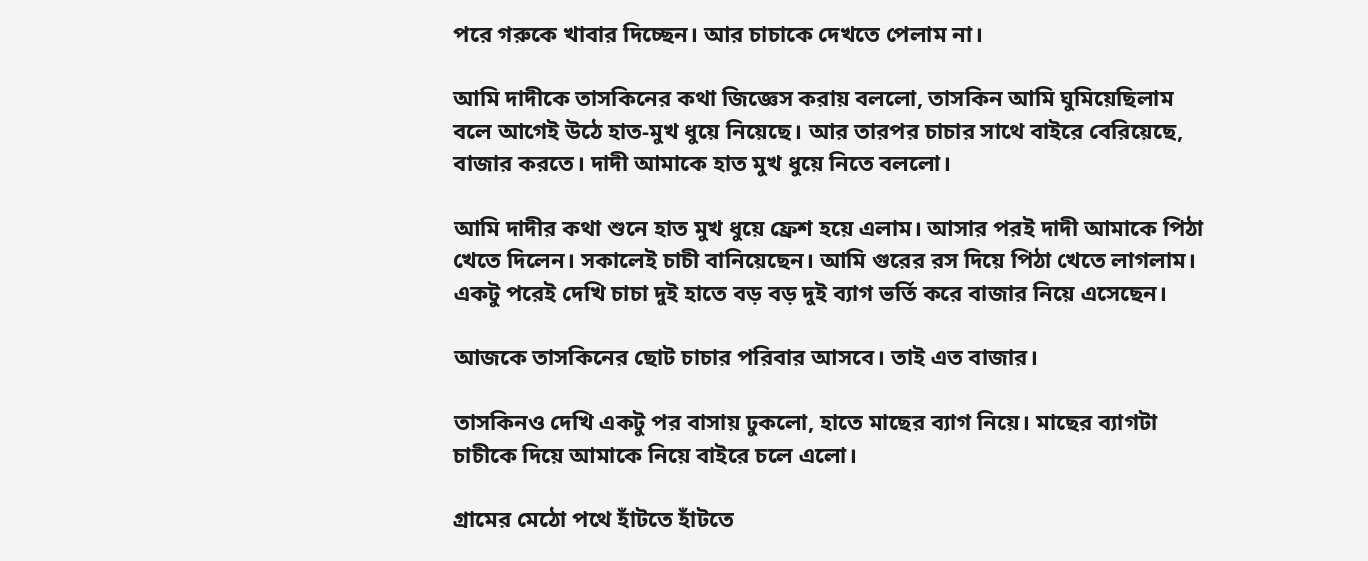পরে গরুকে খাবার দিচ্ছেন। আর চাচাকে দেখতে পেলাম না।

আমি দাদীকে তাসকিনের কথা জিজ্ঞেস করায় বললো, তাসকিন আমি ঘুমিয়েছিলাম বলে আগেই উঠে হাত-মুখ ধুয়ে নিয়েছে। আর তারপর চাচার সাথে বাইরে বেরিয়েছে, বাজার করতে। দাদী আমাকে হাত মুখ ধুয়ে নিতে বললো।

আমি দাদীর কথা শুনে হাত মুখ ধুয়ে ফ্রেশ হয়ে এলাম। আসার পরই দাদী আমাকে পিঠা খেতে দিলেন। সকালেই চাচী বানিয়েছেন। আমি গুরের রস দিয়ে পিঠা খেতে লাগলাম। একটু পরেই দেখি চাচা দুই হাতে বড় বড় দুই ব্যাগ ভর্তি করে বাজার নিয়ে এসেছেন।

আজকে তাসকিনের ছোট চাচার পরিবার আসবে। তাই এত বাজার।

তাসকিনও দেখি একটু পর বাসায় ঢুকলো, হাতে মাছের ব্যাগ নিয়ে। মাছের ব্যাগটা চাচীকে দিয়ে আমাকে নিয়ে বাইরে চলে এলো।

গ্রামের মেঠো পথে হাঁটতে হাঁটতে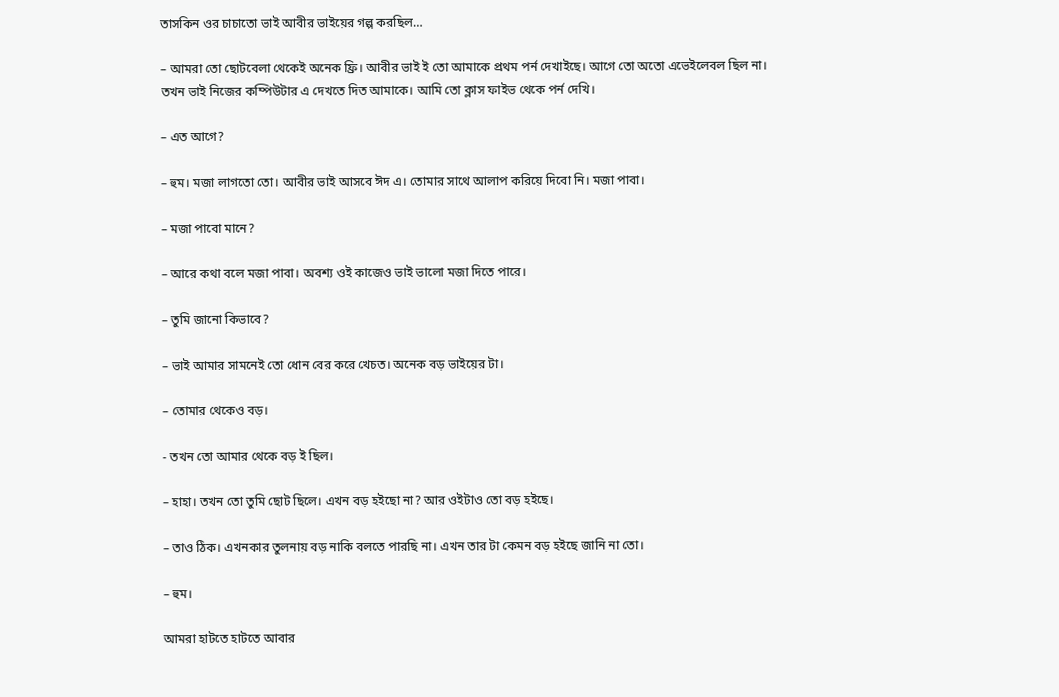তাসকিন ওর চাচাতো ভাই আবীর ভাইয়ের গল্প করছিল…

– আমরা তো ছোটবেলা থেকেই অনেক ফ্রি। আবীর ভাই ই তো আমাকে প্রথম পর্ন দেখাইছে। আগে তো অতো এভেইলেবল ছিল না। তখন ভাই নিজের কম্পিউটার এ দেখতে দিত আমাকে। আমি তো ক্লাস ফাইভ থেকে পর্ন দেখি।

– এত আগে?

– হুম। মজা লাগতো তো। আবীর ভাই আসবে ঈদ এ। তোমার সাথে আলাপ করিয়ে দিবো নি। মজা পাবা।

– মজা পাবো মানে?

– আরে কথা বলে মজা পাবা। অবশ্য ওই কাজেও ভাই ভালো মজা দিতে পারে।

– তুমি জানো কিভাবে?

– ভাই আমার সামনেই তো ধোন বের করে খেচত। অনেক বড় ভাইয়ের টা।

– তোমার থেকেও বড়।

- তখন তো আমার থেকে বড় ই ছিল।

– হাহা। তখন তো তুমি ছোট ছিলে। এখন বড় হইছো না? আর ওইটাও তো বড় হইছে।

– তাও ঠিক। এখনকার তুলনায় বড় নাকি বলতে পারছি না। এখন তার টা কেমন বড় হইছে জানি না তো।

– হুম।

আমরা হাটতে হাটতে আবার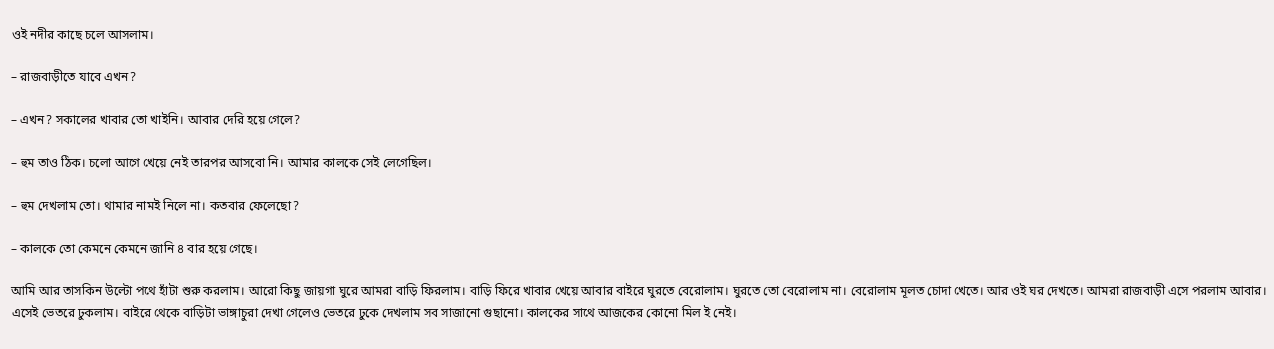ওই নদীর কাছে চলে আসলাম।

– রাজবাড়ীতে যাবে এখন?

– এখন? সকালের খাবার তো খাইনি। আবার দেরি হয়ে গেলে?

– হুম তাও ঠিক। চলো আগে খেয়ে নেই তারপর আসবো নি। আমার কালকে সেই লেগেছিল।

– হুম দেখলাম তো। থামার নামই নিলে না। কতবার ফেলেছো?

– কালকে তো কেমনে কেমনে জানি ৪ বার হয়ে গেছে।

আমি আর তাসকিন উল্টো পথে হাঁটা শুরু করলাম। আরো কিছু জায়গা ঘুরে আমরা বাড়ি ফিরলাম। বাড়ি ফিরে খাবার খেয়ে আবার বাইরে ঘুরতে বেরোলাম। ঘুরতে তো বেরোলাম না। বেরোলাম মূলত চোদা খেতে। আর ওই ঘর দেখতে। আমরা রাজবাড়ী এসে পরলাম আবার। এসেই ভেতরে ঢুকলাম। বাইরে থেকে বাড়িটা ভাঙ্গাচুরা দেখা গেলেও ভেতরে ঢুকে দেখলাম সব সাজানো গুছানো। কালকের সাথে আজকের কোনো মিল ই নেই।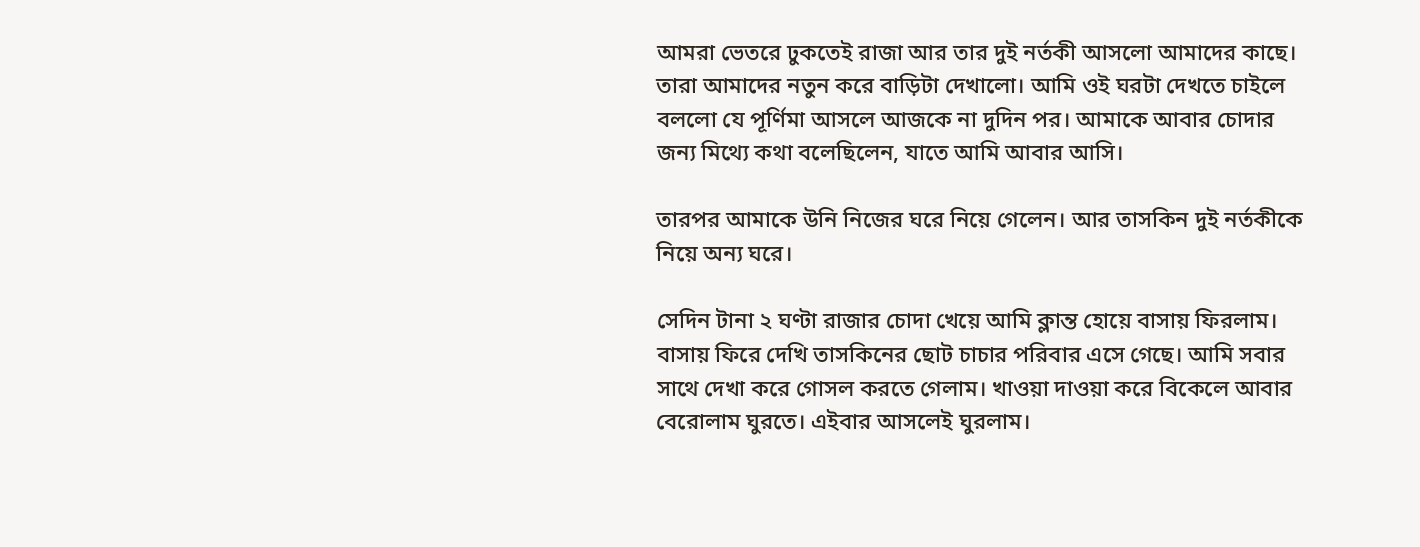আমরা ভেতরে ঢুকতেই রাজা আর তার দুই নর্তকী আসলো আমাদের কাছে। তারা আমাদের নতুন করে বাড়িটা দেখালো। আমি ওই ঘরটা দেখতে চাইলে বললো যে পূর্ণিমা আসলে আজকে না দুদিন পর। আমাকে আবার চোদার জন্য মিথ্যে কথা বলেছিলেন, যাতে আমি আবার আসি।

তারপর আমাকে উনি নিজের ঘরে নিয়ে গেলেন। আর তাসকিন দুই নর্তকীকে নিয়ে অন্য ঘরে।

সেদিন টানা ২ ঘণ্টা রাজার চোদা খেয়ে আমি ক্লান্ত হোয়ে বাসায় ফিরলাম। বাসায় ফিরে দেখি তাসকিনের ছোট চাচার পরিবার এসে গেছে। আমি সবার সাথে দেখা করে গোসল করতে গেলাম। খাওয়া দাওয়া করে বিকেলে আবার বেরোলাম ঘুরতে। এইবার আসলেই ঘুরলাম।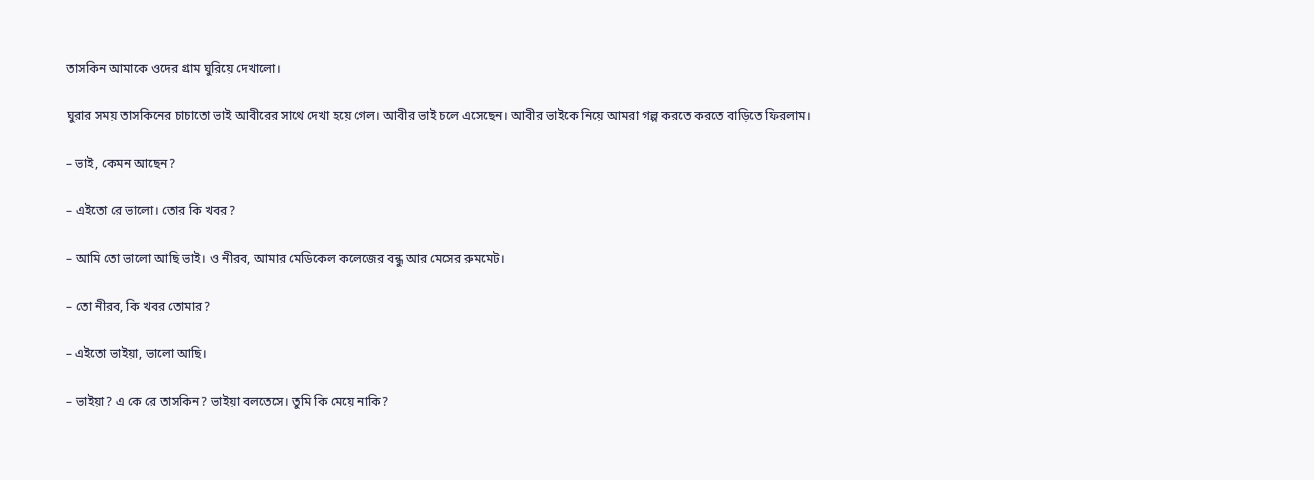তাসকিন আমাকে ওদের গ্রাম ঘুরিয়ে দেখালো।

ঘুরার সময় তাসকিনের চাচাতো ভাই আবীরের সাথে দেখা হয়ে গেল। আবীর ভাই চলে এসেছেন। আবীর ভাইকে নিয়ে আমরা গল্প করতে করতে বাড়িতে ফিরলাম।

– ভাই, কেমন আছেন?

– এইতো রে ভালো। তোর কি খবর?

– আমি তো ভালো আছি ভাই। ও নীরব, আমার মেডিকেল কলেজের বন্ধু আর মেসের রুমমেট।

– তো নীরব, কি খবর তোমার?

– এইতো ভাইয়া, ভালো আছি।

– ভাইয়া? এ কে রে তাসকিন? ভাইয়া বলতেসে। তুমি কি মেয়ে নাকি?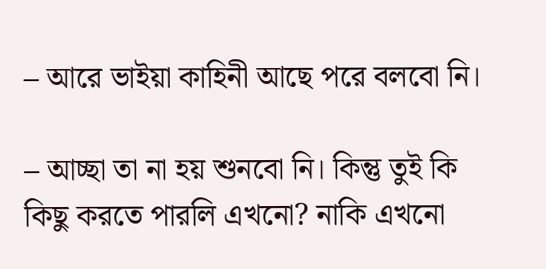– আরে ভাইয়া কাহিনী আছে পরে বলবো নি।

– আচ্ছা তা না হয় শুনবো নি। কিন্তু তুই কি কিছু করতে পারলি এখনো? নাকি এখনো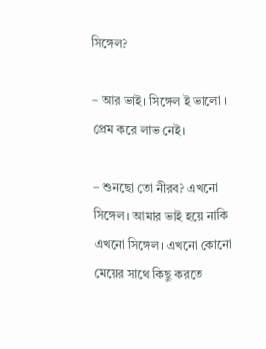সিঙ্গেল?

– আর ভাই। সিঙ্গেল ই ভালো । প্রেম করে লাভ নেই।

– শুনছো তো নীরব? এখনো সিঙ্গেল। আমার ভাই হয়ে নাকি এখনো সিঙ্গেল। এখনো কোনো মেয়ের সাথে কিছু করতে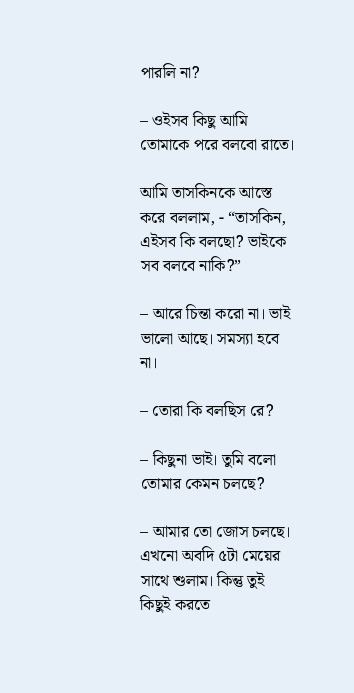পারলি না?

– ওইসব কিছু আমি তোমাকে পরে বলবো রাতে।

আমি তাসকিনকে আস্তে করে বললাম, - “তাসকিন, এইসব কি বলছো? ভাইকে সব বলবে নাকি?”

– আরে চিন্তা করো না। ভাই ভালো আছে। সমস্যা হবে না।

– তোরা কি বলছিস রে?

– কিছুনা ভাই। তুমি বলো তোমার কেমন চলছে?

– আমার তো জোস চলছে। এখনো অবদি ৫টা মেয়ের সাথে শুলাম। কিন্তু তুই কিছুই করতে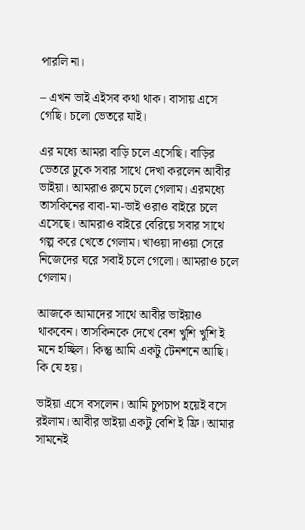পারলি না।

– এখন ভাই এইসব কথা থাক। বাসায় এসে গেছি। চলো ভেতরে যাই।

এর মধ্যে আমরা বাড়ি চলে এসেছি। বাড়ির ভেতরে ঢুকে সবার সাথে দেখা করলেন আবীর ভাইয়া। আমরাও রুমে চলে গেলাম। এরমধ্যে তাসকিনের বাবা-মা-ভাই ওরাও বাইরে চলে এসেছে। আমরাও বাইরে বেরিয়ে সবার সাথে গল্প করে খেতে গেলাম। খাওয়া দাওয়া সেরে নিজেদের ঘরে সবাই চলে গেলো। আমরাও চলে গেলাম।

আজকে আমাদের সাথে আবীর ভাইয়াও থাকবেন। তাসকিনকে দেখে বেশ খুশি খুশি ই মনে হচ্ছিল। কিন্তু আমি একটু টেনশনে আছি। কি যে হয়।

ভাইয়া এসে বসলেন। আমি চুপচাপ হয়েই বসে রইলাম। আবীর ভাইয়া একটু বেশি ই ফ্রি। আমার সামনেই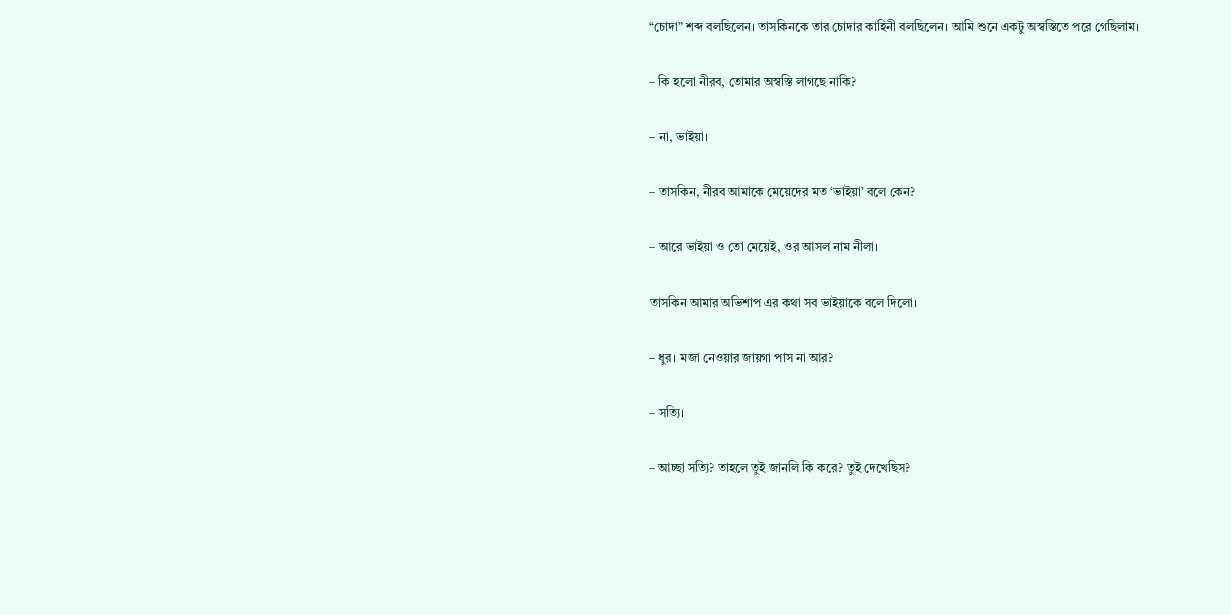“চোদা” শব্দ বলছিলেন। তাসকিনকে তার চোদার কাহিনী বলছিলেন। আমি শুনে একটু অস্বস্তিতে পরে গেছিলাম।

– কি হলো নীরব, তোমার অস্বস্তি লাগছে নাকি?

– না, ভাইয়া।

– তাসকিন, নীরব আমাকে মেয়েদের মত ‘ভাইয়া’ বলে কেন?

– আরে ভাইয়া ও তো মেয়েই, ওর আসল নাম নীলা।

তাসকিন আমার অভিশাপ এর কথা সব ভাইয়াকে বলে দিলো।

– ধুর। মজা নেওয়ার জায়গা পাস না আর?

– সত্যি।

– আচ্ছা সত্যি? তাহলে তুই জানলি কি করে? তুই দেখেছিস?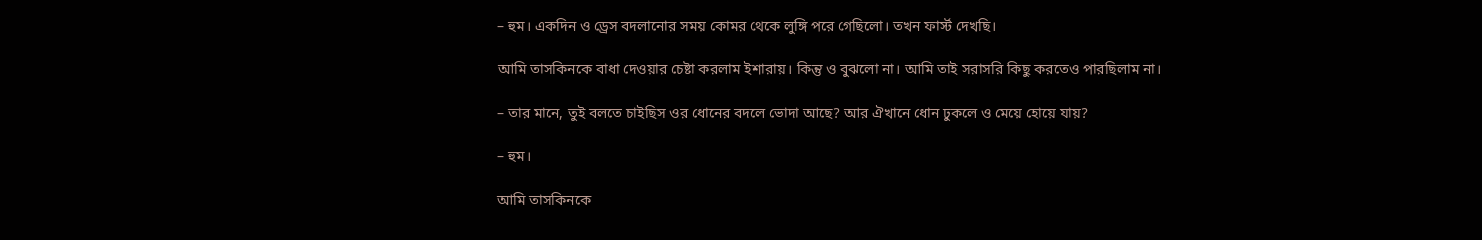– হুম। একদিন ও ড্রেস বদলানোর সময় কোমর থেকে লুঙ্গি পরে গেছিলো। তখন ফার্স্ট দেখছি।

আমি তাসকিনকে বাধা দেওয়ার চেষ্টা করলাম ইশারায়। কিন্তু ও বুঝলো না। আমি তাই সরাসরি কিছু করতেও পারছিলাম না।

– তার মানে, তুই বলতে চাইছিস ওর ধোনের বদলে ভোদা আছে? আর ঐখানে ধোন ঢুকলে ও মেয়ে হোয়ে যায়?

– হুম।

আমি তাসকিনকে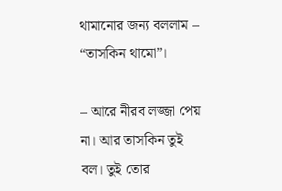থামানোর জন্য বললাম – “তাসকিন থামো”।

– আরে নীরব লজ্জা পেয় না। আর তাসকিন তুই বল। তুই তোর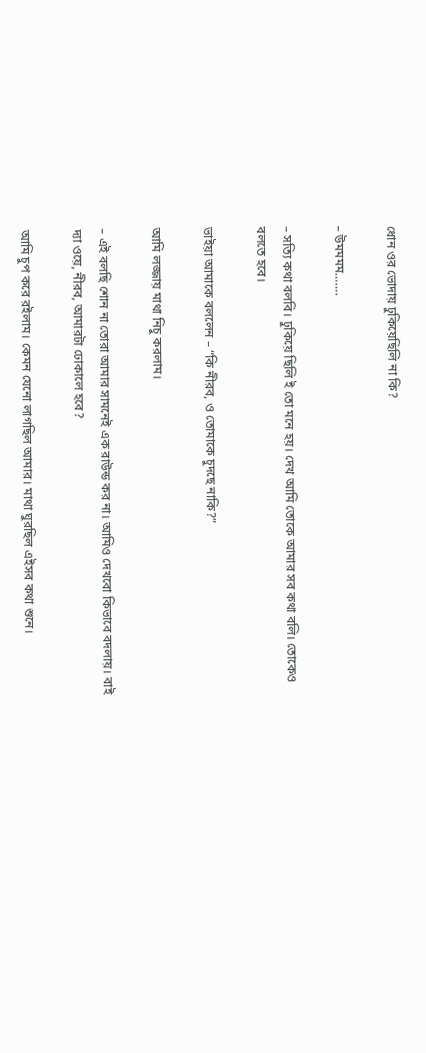ধোন ওর ভোদায় ঢুকিয়েছিলি না কি?

– উমমমম…….

– সত্যি কথা বলবি। ঢুকিয়ে ছিলি ই তো মনে হয়। দেখ আমি তোকে আমার সব কথা বলি। তোকেও বলতে হবে।

ভাইয়া আমাকে বললেন – “কি নীরব, ও তোমাকে চুদছে নাকি?”

আমি লজ্জায় মাথা নিচু করলাম।

– এই বলছি শোন না তোরা আমার সামনেই এক রাউন্ড কর না। আমিও দেখবো কিভাবে বদলায়। বাই দ্যা ওয়ে, নীরব, আমারটা ঢোকালে হবে?

আমি চুপ করে রইলাম। কেমন যেনো লাগছিল আমার। মাথা ঘুরছিল এইসব কথা শুনে।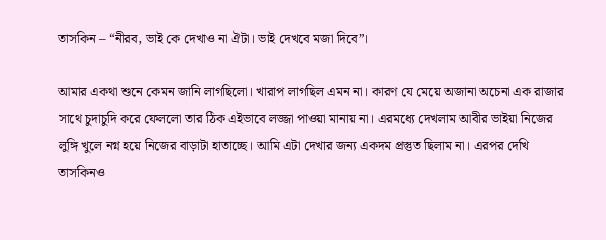তাসকিন – “নীরব, ভাই কে দেখাও না ঐটা। ভাই দেখবে মজা দিবে”।

আমার একথা শুনে কেমন জানি লাগছিলো। খারাপ লাগছিল এমন না। কারণ যে মেয়ে অজানা অচেনা এক রাজার সাথে চুদাচুদি করে ফেললো তার ঠিক এইভাবে লজ্জা পাওয়া মানায় না। এরমধ্যে দেখলাম আবীর ভাইয়া নিজের লুঙ্গি খুলে নগ্ন হয়ে নিজের বাড়াটা হাতাচ্ছে। আমি এটা দেখার জন্য একদম প্রস্তুত ছিলাম না। এরপর দেখি তাসকিনও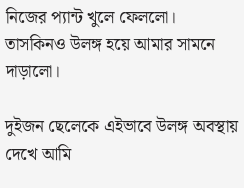নিজের প্যান্ট খুলে ফেললো। তাসকিনও উলঙ্গ হয়ে আমার সামনে দাড়ালো।

দুইজন ছেলেকে এইভাবে উলঙ্গ অবস্থায় দেখে আমি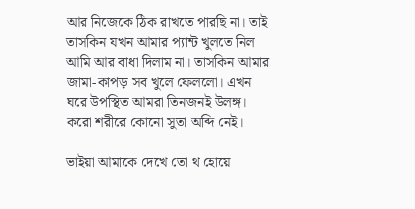আর নিজেকে ঠিক রাখতে পারছি না। তাই তাসকিন যখন আমার প্যান্ট খুলতে নিল আমি আর বাধা দিলাম না। তাসকিন আমার জামা-কাপড় সব খুলে ফেললো। এখন ঘরে উপস্থিত আমরা তিনজনই উলঙ্গ। করো শরীরে কোনো সুতা অব্দি নেই।

ভাইয়া আমাকে দেখে তো থ হোয়ে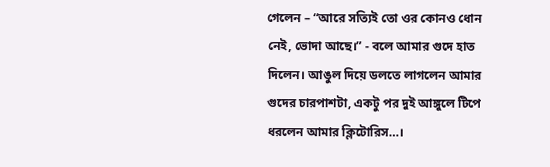গেলেন – “আরে সত্যিই তো ওর কোনও ধোন নেই, ভোদা আছে।” - বলে আমার গুদে হাত দিলেন। আঙুল দিয়ে ডলতে লাগলেন আমার গুদের চারপাশটা, একটু পর দুই আঙ্গুলে টিপে ধরলেন আমার ক্লিটোরিস…।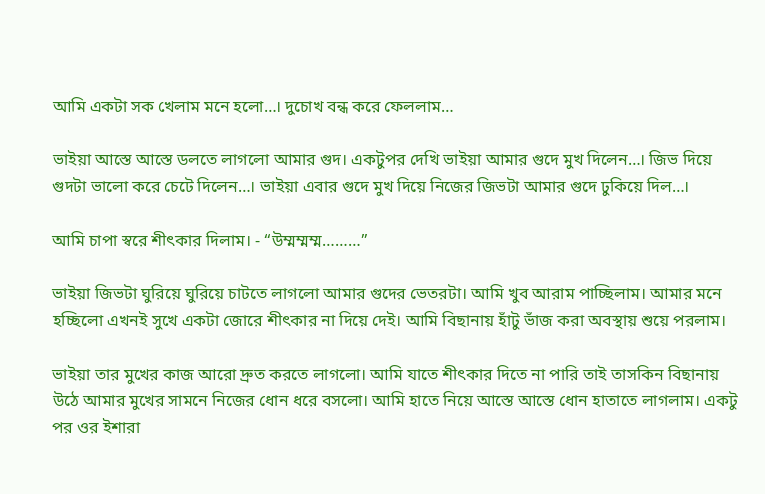আমি একটা সক খেলাম মনে হলো…। দুচোখ বন্ধ করে ফেললাম…

ভাইয়া আস্তে আস্তে ডলতে লাগলো আমার গুদ। একটুপর দেখি ভাইয়া আমার গুদে মুখ দিলেন…। জিভ দিয়ে গুদটা ভালো করে চেটে দিলেন…। ভাইয়া এবার গুদে মুখ দিয়ে নিজের জিভটা আমার গুদে ঢুকিয়ে দিল…।

আমি চাপা স্বরে শীৎকার দিলাম। - “উম্মম্মম্ম………”

ভাইয়া জিভটা ঘুরিয়ে ঘুরিয়ে চাটতে লাগলো আমার গুদের ভেতরটা। আমি খুব আরাম পাচ্ছিলাম। আমার মনে হচ্ছিলো এখনই সুখে একটা জোরে শীৎকার না দিয়ে দেই। আমি বিছানায় হাঁটু ভাঁজ করা অবস্থায় শুয়ে পরলাম।

ভাইয়া তার মুখের কাজ আরো দ্রুত করতে লাগলো। আমি যাতে শীৎকার দিতে না পারি তাই তাসকিন বিছানায় উঠে আমার মুখের সামনে নিজের ধোন ধরে বসলো। আমি হাতে নিয়ে আস্তে আস্তে ধোন হাতাতে লাগলাম। একটু পর ওর ইশারা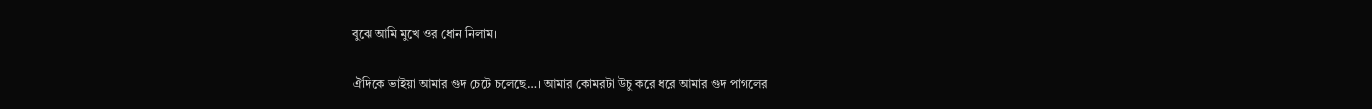বুঝে আমি মুখে ওর ধোন নিলাম।

ঐদিকে ভাইয়া আমার গুদ চেটে চলেছে…। আমার কোমরটা উচু করে ধরে আমার গুদ পাগলের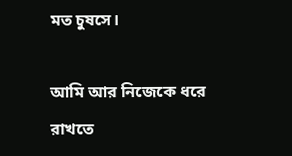মত চুষসে।

আমি আর নিজেকে ধরে রাখতে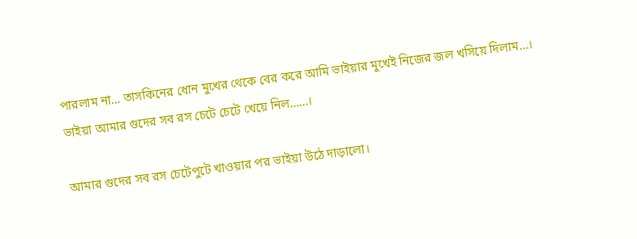পারলাম না… তাসকিনের ধোন মুখের থেকে বের করে আমি ভাইয়ার মুখেই নিজের জল খসিয়ে দিলাম…। ভাইয়া আমার গুদের সব রস চেটে চেটে খেয়ে নিল……।

আমার গুদের সব রস চেটেপুটে খাওয়ার পর ভাইয়া উঠে দাড়ালো।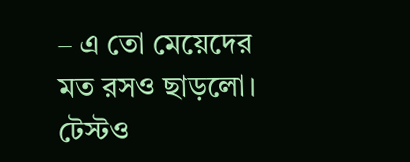– এ তো মেয়েদের মত রসও ছাড়লো। টেস্টও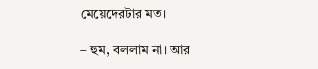মেয়েদেরটার মত।

– হুম, বললাম না। আর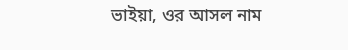ভাইয়া, ওর আসল নাম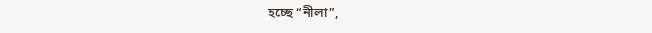হচ্ছে “নীলা”,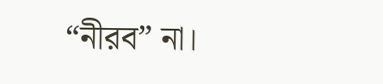“নীরব” না।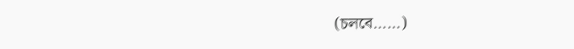(চলবে……)